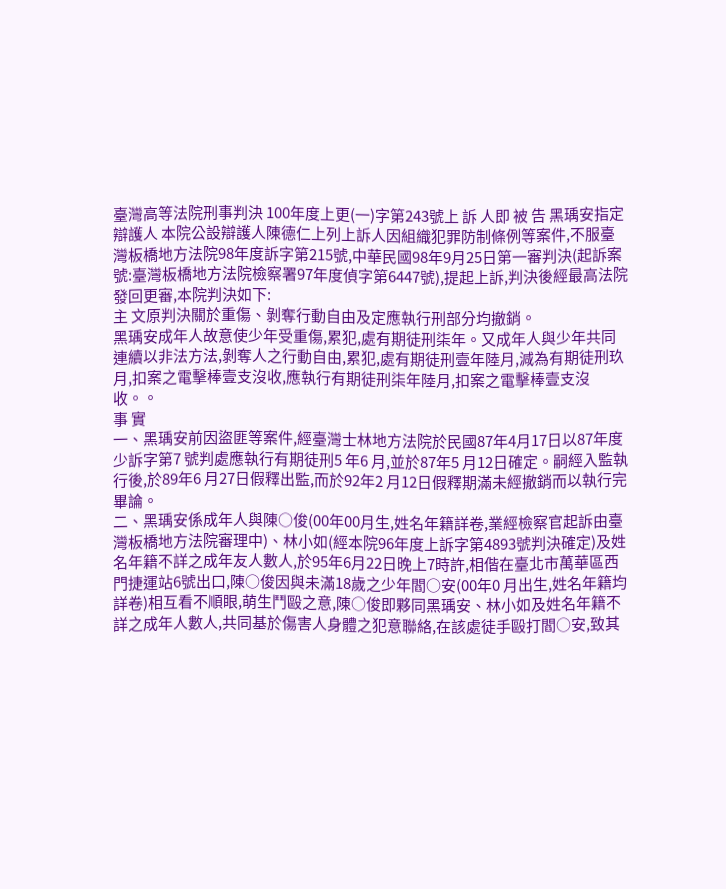臺灣高等法院刑事判決 100年度上更(一)字第243號上 訴 人即 被 告 黑瑀安指定辯護人 本院公設辯護人陳德仁上列上訴人因組織犯罪防制條例等案件,不服臺灣板橋地方法院98年度訴字第215號,中華民國98年9月25日第一審判決(起訴案號:臺灣板橋地方法院檢察署97年度偵字第6447號),提起上訴,判決後經最高法院發回更審,本院判決如下:
主 文原判決關於重傷、剝奪行動自由及定應執行刑部分均撤銷。
黑瑀安成年人故意使少年受重傷,累犯,處有期徒刑柒年。又成年人與少年共同連續以非法方法,剝奪人之行動自由,累犯,處有期徒刑壹年陸月,減為有期徒刑玖月,扣案之電擊棒壹支沒收,應執行有期徒刑柒年陸月,扣案之電擊棒壹支沒收。。
事 實
一、黑瑀安前因盜匪等案件,經臺灣士林地方法院於民國87年4月17日以87年度少訴字第7 號判處應執行有期徒刑5 年6 月,並於87年5 月12日確定。嗣經入監執行後,於89年6 月27日假釋出監,而於92年2 月12日假釋期滿未經撤銷而以執行完畢論。
二、黑瑀安係成年人與陳○俊(00年00月生,姓名年籍詳卷,業經檢察官起訴由臺灣板橋地方法院審理中)、林小如(經本院96年度上訴字第4893號判決確定)及姓名年籍不詳之成年友人數人,於95年6月22日晚上7時許,相偕在臺北市萬華區西門捷運站6號出口,陳○俊因與未滿18歲之少年閻○安(00年0 月出生,姓名年籍均詳卷)相互看不順眼,萌生鬥毆之意,陳○俊即夥同黑瑀安、林小如及姓名年籍不詳之成年人數人,共同基於傷害人身體之犯意聯絡,在該處徒手毆打閻○安,致其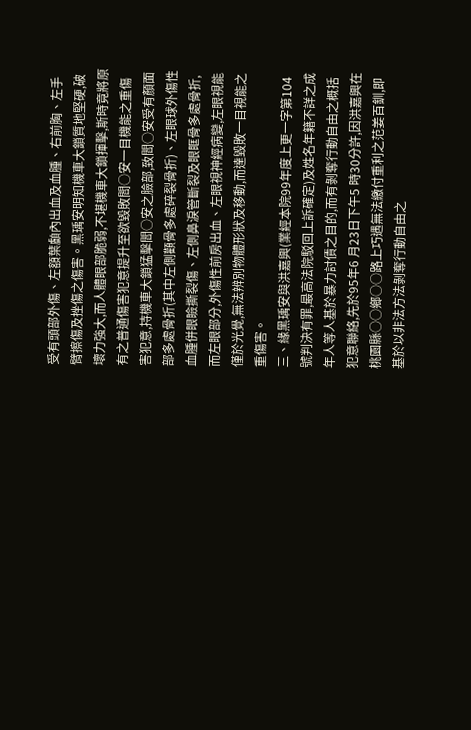受有頭部外傷、左額葉顱內出血及血腫、右前胸、左手臂擦傷及挫傷之傷害。黑瑀安明知機車大鎖質地堅硬,破壞力強大,而人體眼部脆弱,不堪機車大鎖揮擊,斯時竟將原有之普通傷害犯意提升至欲毀敗閻○安一目機能之重傷害犯意,持機車大鎖猛擊閻○安之臉部,致閻○安受有顏面部多處骨折(其中左側顴骨多處碎裂骨折)、左眼球外傷性血腫併眼瞼撕裂傷、左側鼻淚管斷裂及眼眶骨多處骨折,而左眼部分,外傷性前房出血、左眼視神經病變,左眼視能僅於光覺,無法辨別物體形狀及移動,而達毀敗一目視能之重傷害。
三、緣黑瑀安與洪嘉興(業經本院99年度上更一字第104 號判決有罪,最高法院駁回上訴確定)及姓名年籍不詳之成年人等人基於暴力討債之目的,而有剝奪行動自由之概括犯意聯絡,先於95年6 月23日下午5 時30分許,因洪嘉興在桃園縣○○鄉○○路上巧遇無法繳付重利之范姜百釧,即基於以非法方法剝奪行動自由之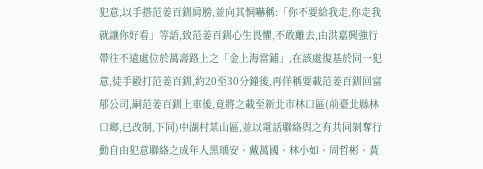犯意,以手搭范姜百釧肩膀,並向其恫嚇稱:「你不要給我走,你走我就讓你好看」等語,致范姜百釧心生畏懼,不敢離去,由洪嘉興強行帶往不遠處位於萬壽路上之「金上海當鋪」,在該處復基於同一犯意,徒手毆打范姜百釧,約20至30分鐘後,再佯稱要載范姜百釧回富郁公司,嗣范姜百釧上車後,竟將之載至新北市林口區(前臺北縣林口鄉,已改制,下同)中湖村某山區,並以電話聯絡與之有共同剝奪行動自由犯意聯絡之成年人黑瑀安、戴萬國、林小如、周哲彬、黃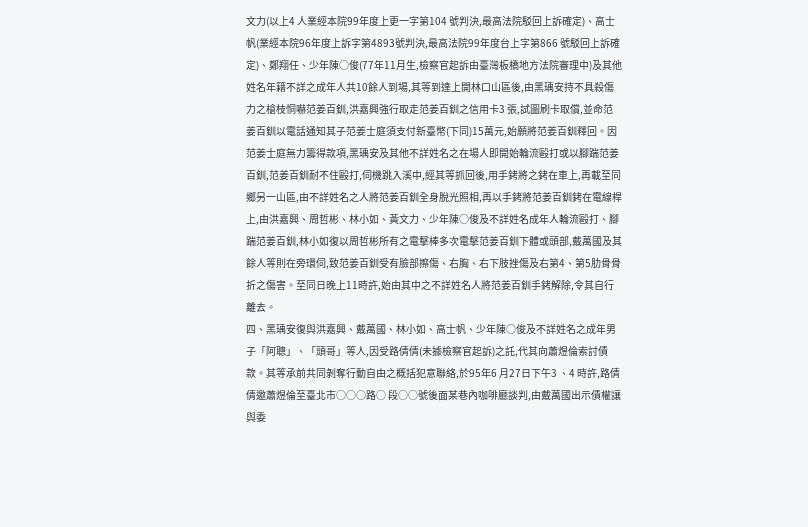文力(以上4 人業經本院99年度上更一字第104 號判決,最高法院駁回上訴確定)、高士帆(業經本院96年度上訴字第4893號判決,最高法院99年度台上字第866 號駁回上訴確定)、鄭翔任、少年陳○俊(77年11月生,檢察官起訴由臺灣板橋地方法院審理中)及其他姓名年籍不詳之成年人共10餘人到場,其等到達上開林口山區後,由黑瑀安持不具殺傷力之槍枝恫嚇范姜百釧,洪嘉興強行取走范姜百釧之信用卡3 張,試圖刷卡取償,並命范姜百釧以電話通知其子范姜士庭須支付新臺幣(下同)15萬元,始願將范姜百釧釋回。因范姜士庭無力籌得款項,黑瑀安及其他不詳姓名之在場人即開始輪流毆打或以腳踹范姜百釧,范姜百釧耐不住毆打,伺機跳入溪中,經其等抓回後,用手銬將之銬在車上,再載至同鄉另一山區,由不詳姓名之人將范姜百釧全身脫光照相,再以手銬將范姜百釧銬在電線桿上,由洪嘉興、周哲彬、林小如、黃文力、少年陳○俊及不詳姓名成年人輪流毆打、腳踹范姜百釧,林小如復以周哲彬所有之電擊棒多次電擊范姜百釧下體或頭部,戴萬國及其餘人等則在旁環伺,致范姜百釧受有臉部擦傷、右胸、右下肢挫傷及右第4、第5肋骨骨折之傷害。至同日晚上11時許,始由其中之不詳姓名人將范姜百釧手銬解除,令其自行離去。
四、黑瑀安復與洪嘉興、戴萬國、林小如、高士帆、少年陳○俊及不詳姓名之成年男子「阿聰」、「頭哥」等人,因受路倩倩(未據檢察官起訴)之託,代其向蕭煜倫索討債款。其等承前共同剝奪行動自由之概括犯意聯絡,於95年6 月27日下午3 、4 時許,路倩倩邀蕭煜倫至臺北市○○○路○ 段○○號後面某巷內咖啡廳談判,由戴萬國出示債權讓與委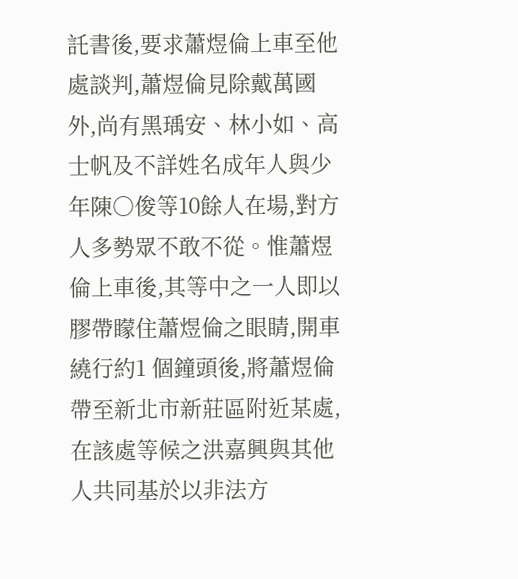託書後,要求蕭煜倫上車至他處談判,蕭煜倫見除戴萬國外,尚有黑瑀安、林小如、高士帆及不詳姓名成年人與少年陳○俊等10餘人在場,對方人多勢眾不敢不從。惟蕭煜倫上車後,其等中之一人即以膠帶矇住蕭煜倫之眼睛,開車繞行約1 個鐘頭後,將蕭煜倫帶至新北市新莊區附近某處,在該處等候之洪嘉興與其他人共同基於以非法方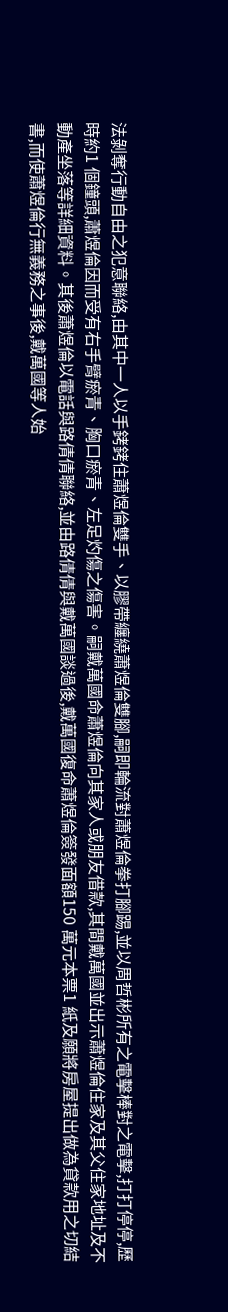法剝奪行動自由之犯意聯絡,由其中一人以手銬銬住蕭煜倫雙手、以膠帶纏繞蕭煜倫雙腳,嗣即輪流對蕭煜倫拳打腳踢,並以周哲彬所有之電擊棒對之電擊,打打停停,歷時約1 個鐘頭,蕭煜倫因而受有右手臂瘀青、胸口瘀青、左足灼傷之傷害。嗣戴萬國命蕭煜倫向其家人或朋友借款,其間戴萬國並出示蕭煜倫住家及其父住家地址及不動產坐落等詳細資料。其後蕭煜倫以電話與路倩倩聯絡,並由路倩倩與戴萬國談過後,戴萬國復命蕭煜倫簽發面額150 萬元本票1 紙及願將房屋提出做為貸款用之切結書,而使蕭煜倫行無義務之事後,戴萬國等人始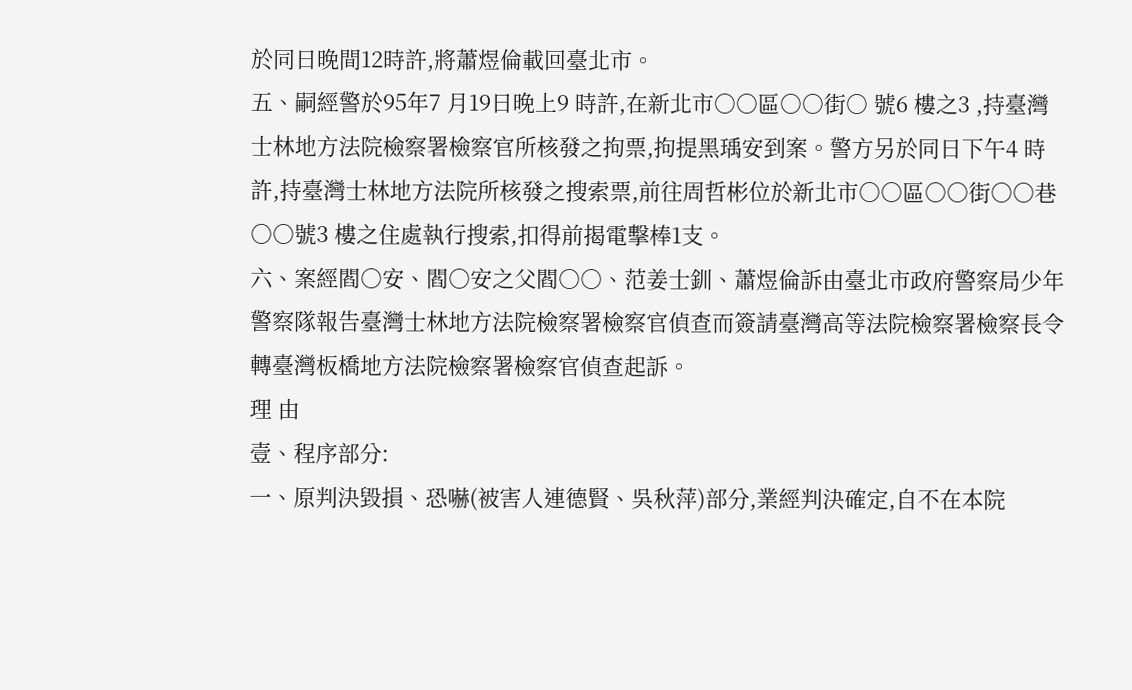於同日晚間12時許,將蕭煜倫載回臺北市。
五、嗣經警於95年7 月19日晚上9 時許,在新北市○○區○○街○ 號6 樓之3 ,持臺灣士林地方法院檢察署檢察官所核發之拘票,拘提黑瑀安到案。警方另於同日下午4 時許,持臺灣士林地方法院所核發之搜索票,前往周哲彬位於新北市○○區○○街○○巷○○號3 樓之住處執行搜索,扣得前揭電擊棒1支。
六、案經閻○安、閻○安之父閻○○、范姜士釧、蕭煜倫訴由臺北市政府警察局少年警察隊報告臺灣士林地方法院檢察署檢察官偵查而簽請臺灣高等法院檢察署檢察長令轉臺灣板橋地方法院檢察署檢察官偵查起訴。
理 由
壹、程序部分:
一、原判決毀損、恐嚇(被害人連德賢、吳秋萍)部分,業經判決確定,自不在本院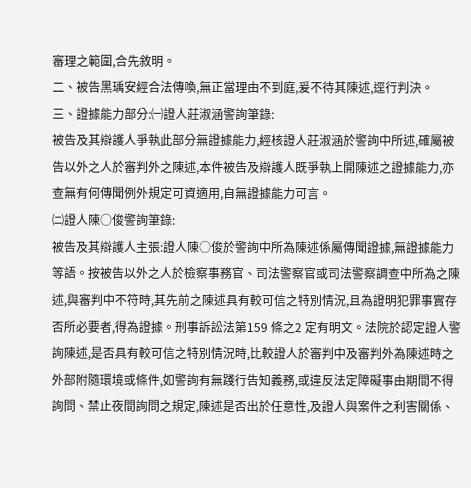審理之範圍,合先敘明。
二、被告黑瑀安經合法傳喚,無正當理由不到庭,爰不待其陳述,逕行判決。
三、證據能力部分:㈠證人莊淑涵警詢筆錄:
被告及其辯護人爭執此部分無證據能力,經核證人莊淑涵於警詢中所述,確屬被告以外之人於審判外之陳述,本件被告及辯護人既爭執上開陳述之證據能力,亦查無有何傳聞例外規定可資適用,自無證據能力可言。
㈡證人陳○俊警詢筆錄:
被告及其辯護人主張:證人陳○俊於警詢中所為陳述係屬傳聞證據,無證據能力等語。按被告以外之人於檢察事務官、司法警察官或司法警察調查中所為之陳述,與審判中不符時,其先前之陳述具有較可信之特別情況,且為證明犯罪事實存否所必要者,得為證據。刑事訴訟法第159 條之2 定有明文。法院於認定證人警詢陳述,是否具有較可信之特別情況時,比較證人於審判中及審判外為陳述時之外部附隨環境或條件,如警詢有無踐行告知義務,或違反法定障礙事由期間不得詢問、禁止夜間詢問之規定,陳述是否出於任意性,及證人與案件之利害關係、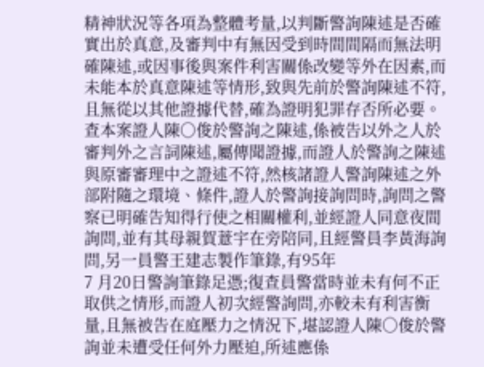精神狀況等各項為整體考量,以判斷警詢陳述是否確實出於真意,及審判中有無因受到時間間隔而無法明確陳述,或因事後與案件利害關係改變等外在因素,而未能本於真意陳述等情形,致與先前於警詢陳述不符,且無從以其他證據代替,確為證明犯罪存否所必要。查本案證人陳○俊於警詢之陳述,係被告以外之人於審判外之言詞陳述,屬傳聞證據,而證人於警詢之陳述與原審審理中之證述不符,然核諸證人警詢陳述之外部附隨之環境、條件,證人於警詢接詢問時,詢問之警察已明確告知得行使之相關權利,並經證人同意夜間詢問,並有其母親賀薏宇在旁陪同,且經警員李黃海詢問,另一員警王建志製作筆錄,有95年
7 月20日警詢筆錄足憑;復查員警當時並未有何不正取供之情形,而證人初次經警詢問,亦較未有利害衡量,且無被告在庭壓力之情況下,堪認證人陳○俊於警詢並未遭受任何外力壓迫,所述應係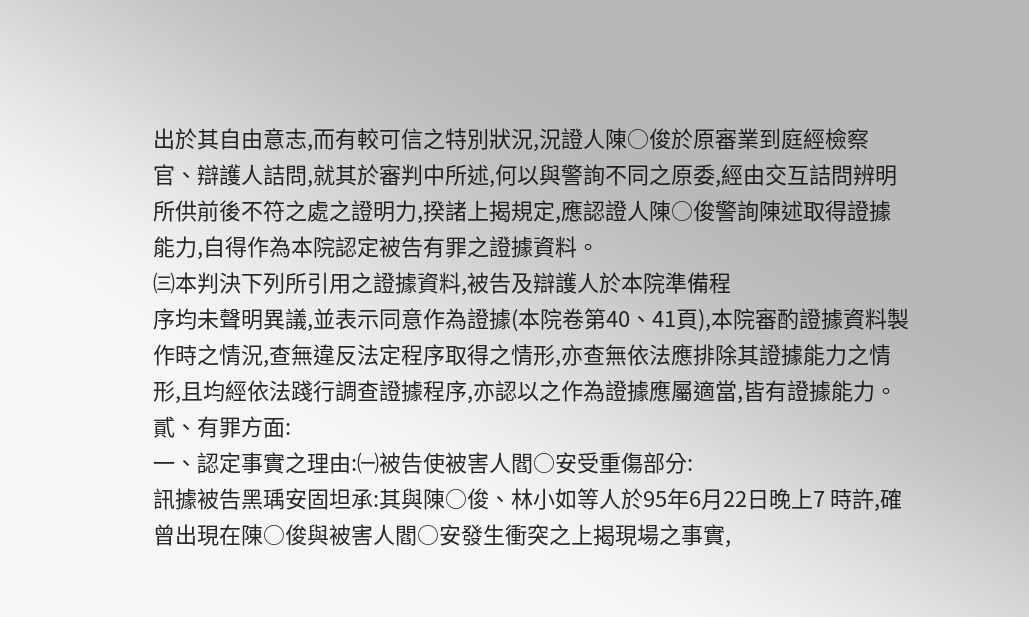出於其自由意志,而有較可信之特別狀況,況證人陳○俊於原審業到庭經檢察官、辯護人詰問,就其於審判中所述,何以與警詢不同之原委,經由交互詰問辨明所供前後不符之處之證明力,揆諸上揭規定,應認證人陳○俊警詢陳述取得證據能力,自得作為本院認定被告有罪之證據資料。
㈢本判決下列所引用之證據資料,被告及辯護人於本院準備程
序均未聲明異議,並表示同意作為證據(本院卷第40、41頁),本院審酌證據資料製作時之情況,查無違反法定程序取得之情形,亦查無依法應排除其證據能力之情形,且均經依法踐行調查證據程序,亦認以之作為證據應屬適當,皆有證據能力。
貳、有罪方面:
一、認定事實之理由:㈠被告使被害人閻○安受重傷部分:
訊據被告黑瑀安固坦承:其與陳○俊、林小如等人於95年6月22日晚上7 時許,確曾出現在陳○俊與被害人閻○安發生衝突之上揭現場之事實,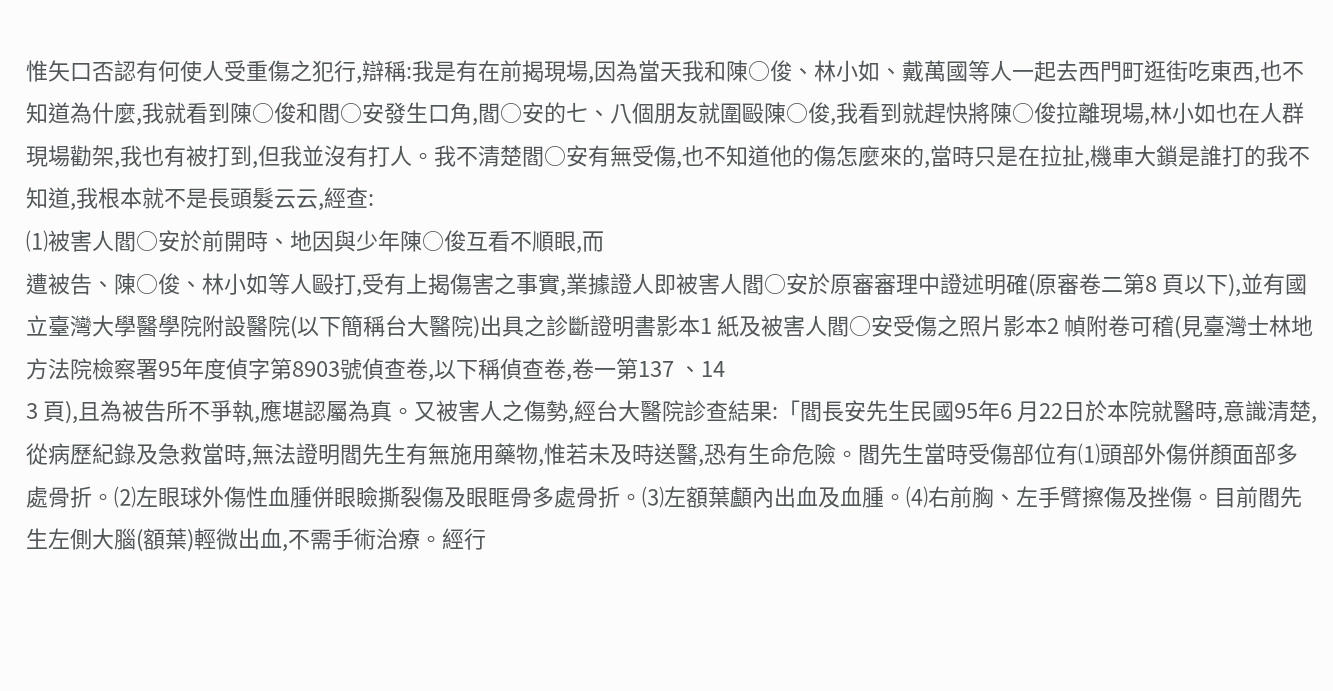惟矢口否認有何使人受重傷之犯行,辯稱:我是有在前揭現場,因為當天我和陳○俊、林小如、戴萬國等人一起去西門町逛街吃東西,也不知道為什麼,我就看到陳○俊和閻○安發生口角,閻○安的七、八個朋友就圍毆陳○俊,我看到就趕快將陳○俊拉離現場,林小如也在人群現場勸架,我也有被打到,但我並沒有打人。我不清楚閻○安有無受傷,也不知道他的傷怎麼來的,當時只是在拉扯,機車大鎖是誰打的我不知道,我根本就不是長頭髮云云,經查:
⑴被害人閻○安於前開時、地因與少年陳○俊互看不順眼,而
遭被告、陳○俊、林小如等人毆打,受有上揭傷害之事實,業據證人即被害人閻○安於原審審理中證述明確(原審卷二第8 頁以下),並有國立臺灣大學醫學院附設醫院(以下簡稱台大醫院)出具之診斷證明書影本1 紙及被害人閻○安受傷之照片影本2 幀附卷可稽(見臺灣士林地方法院檢察署95年度偵字第8903號偵查卷,以下稱偵查卷,卷一第137 、14
3 頁),且為被告所不爭執,應堪認屬為真。又被害人之傷勢,經台大醫院診查結果:「閻長安先生民國95年6 月22日於本院就醫時,意識清楚,從病歷紀錄及急救當時,無法證明閻先生有無施用藥物,惟若未及時送醫,恐有生命危險。閻先生當時受傷部位有⑴頭部外傷併顏面部多處骨折。⑵左眼球外傷性血腫併眼瞼撕裂傷及眼眶骨多處骨折。⑶左額葉顱內出血及血腫。⑷右前胸、左手臂擦傷及挫傷。目前閻先生左側大腦(額葉)輕微出血,不需手術治療。經行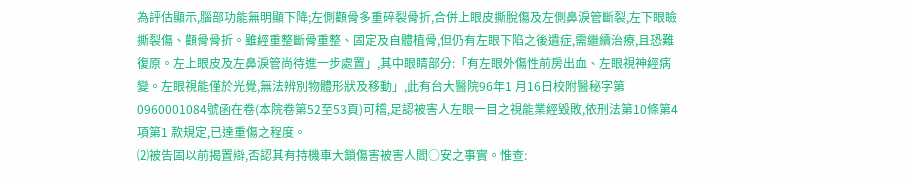為評估顯示,腦部功能無明顯下降;左側顴骨多重碎裂骨折,合併上眼皮撕脫傷及左側鼻淚管斷裂,左下眼瞼撕裂傷、顴骨骨折。雖經重整斷骨重整、固定及自體植骨,但仍有左眼下陷之後遺症,需繼續治療,且恐難復原。左上眼皮及左鼻淚管尚待進一步處置」,其中眼睛部分:「有左眼外傷性前房出血、左眼視神經病變。左眼視能僅於光覺,無法辨別物體形狀及移動」,此有台大醫院96年1 月16日校附醫秘字第0960001084號函在卷(本院卷第52至53頁)可稽,足認被害人左眼一目之視能業經毀敗,依刑法第10條第4 項第1 款規定,已達重傷之程度。
⑵被告固以前揭置辯,否認其有持機車大鎖傷害被害人閻○安之事實。惟查: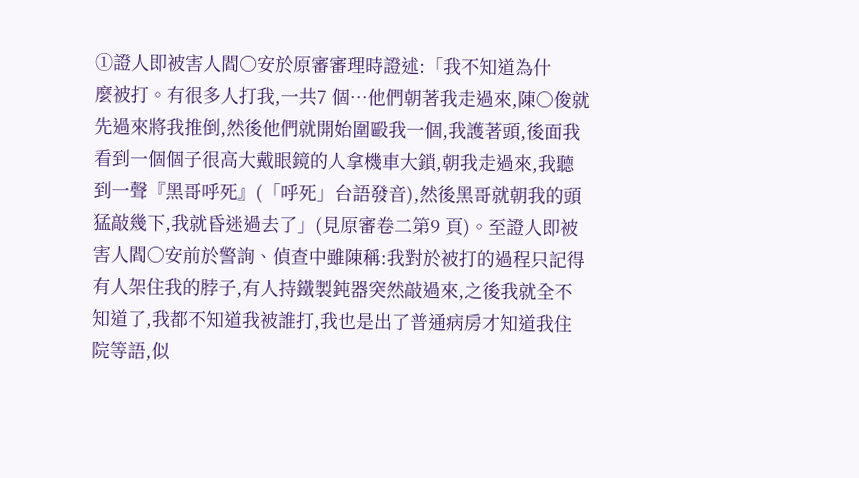①證人即被害人閻○安於原審審理時證述:「我不知道為什
麼被打。有很多人打我,一共7 個…他們朝著我走過來,陳○俊就先過來將我推倒,然後他們就開始圍毆我一個,我護著頭,後面我看到一個個子很高大戴眼鏡的人拿機車大鎖,朝我走過來,我聽到一聲『黑哥呼死』(「呼死」台語發音),然後黑哥就朝我的頭猛敲幾下,我就昏迷過去了」(見原審卷二第9 頁)。至證人即被害人閻○安前於警詢、偵查中雖陳稱:我對於被打的過程只記得有人架住我的脖子,有人持鐵製鈍器突然敲過來,之後我就全不知道了,我都不知道我被誰打,我也是出了普通病房才知道我住院等語,似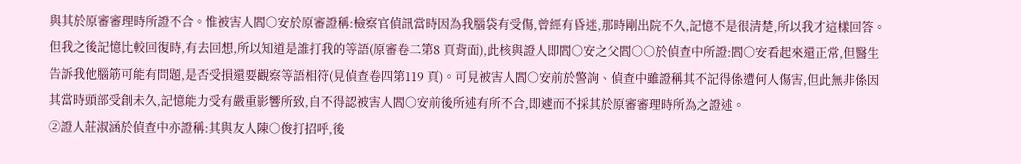與其於原審審理時所證不合。惟被害人閻○安於原審證稱:檢察官偵訊當時因為我腦袋有受傷,曾經有昏迷,那時剛出院不久,記憶不是很清楚,所以我才這樣回答。但我之後記憶比較回復時,有去回想,所以知道是誰打我的等語(原審卷二第8 頁背面),此核與證人即閻○安之父閻○○於偵查中所證:閻○安看起來還正常,但醫生告訴我他腦筋可能有問題,是否受損還要觀察等語相符(見偵查卷四第119 頁)。可見被害人閻○安前於警詢、偵查中雖證稱其不記得係遭何人傷害,但此無非係因其當時頭部受創未久,記憶能力受有嚴重影響所致,自不得認被害人閻○安前後所述有所不合,即遽而不採其於原審審理時所為之證述。
②證人莊淑涵於偵查中亦證稱:其與友人陳○俊打招呼,後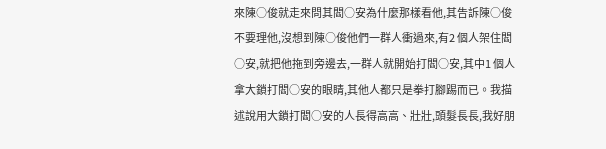來陳○俊就走來問其閻○安為什麼那樣看他,其告訴陳○俊不要理他,沒想到陳○俊他們一群人衝過來,有2 個人架住閻○安,就把他拖到旁邊去,一群人就開始打閻○安,其中1 個人拿大鎖打閻○安的眼睛,其他人都只是拳打腳踢而已。我描述說用大鎖打閻○安的人長得高高、壯壯,頭髮長長,我好朋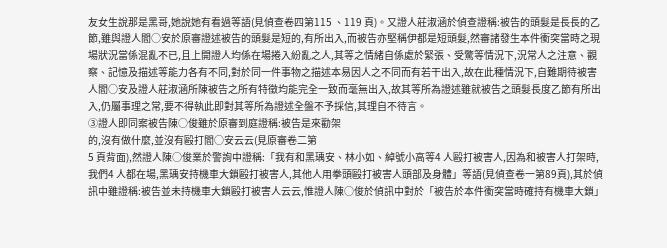友女生說那是黑哥,她說她有看過等語(見偵查卷四第115 、119 頁)。又證人莊淑涵於偵查證稱:被告的頭髮是長長的乙節,雖與證人閻○安於原審證述被告的頭髮是短的,有所出入,而被告亦堅稱伊都是短頭髮,然審諸發生本件衝突當時之現場狀況當係混亂不已,且上開證人均係在場捲入紛亂之人,其等之情緒自係處於緊張、受驚等情況下,況常人之注意、觀察、記憶及描述等能力各有不同,對於同一件事物之描述本易因人之不同而有若干出入,故在此種情況下,自難期待被害人閻○安及證人莊淑涵所陳被告之所有特徵均能完全一致而毫無出入,故其等所為證述雖就被告之頭髮長度乙節有所出入,仍屬事理之常,要不得執此即對其等所為證述全盤不予採信,其理自不待言。
③證人即同案被告陳○俊雖於原審到庭證稱:被告是來勸架
的,沒有做什麼,並沒有毆打閻○安云云(見原審卷二第
5 頁背面),然證人陳○俊業於警詢中證稱:「我有和黑瑀安、林小如、綽號小高等4 人毆打被害人,因為和被害人打架時,我們4 人都在場,黑瑀安持機車大鎖毆打被害人,其他人用拳頭毆打被害人頭部及身體」等語(見偵查卷一第89頁),其於偵訊中雖證稱:被告並未持機車大鎖毆打被害人云云,惟證人陳○俊於偵訊中對於「被告於本件衝突當時確持有機車大鎖」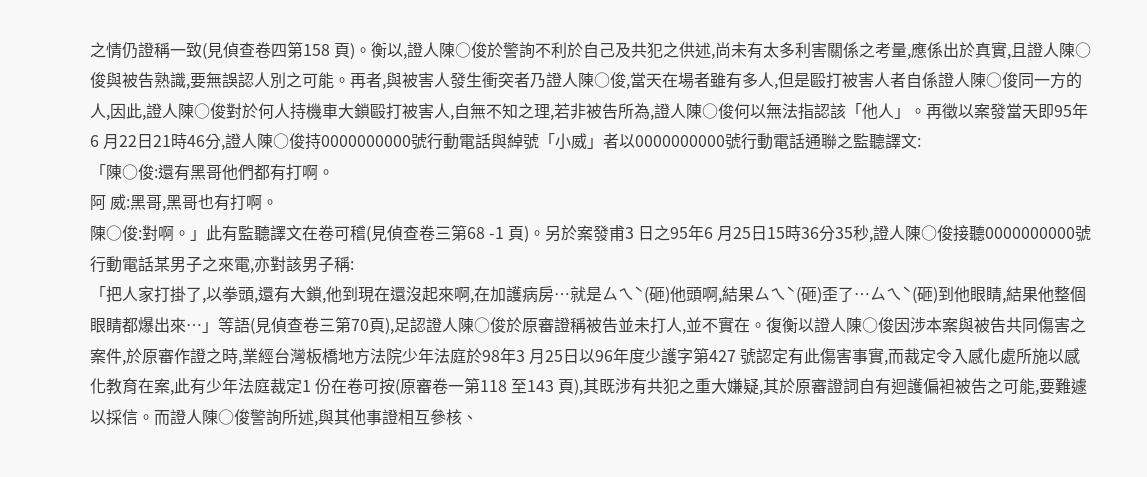之情仍證稱一致(見偵查卷四第158 頁)。衡以,證人陳○俊於警詢不利於自己及共犯之供述,尚未有太多利害關係之考量,應係出於真實,且證人陳○俊與被告熟識,要無誤認人別之可能。再者,與被害人發生衝突者乃證人陳○俊,當天在場者雖有多人,但是毆打被害人者自係證人陳○俊同一方的人,因此,證人陳○俊對於何人持機車大鎖毆打被害人,自無不知之理,若非被告所為,證人陳○俊何以無法指認該「他人」。再徵以案發當天即95年6 月22日21時46分,證人陳○俊持0000000000號行動電話與綽號「小威」者以0000000000號行動電話通聯之監聽譯文:
「陳○俊:還有黑哥他們都有打啊。
阿 威:黑哥,黑哥也有打啊。
陳○俊:對啊。」此有監聽譯文在卷可稽(見偵查卷三第68 -1 頁)。另於案發甫3 日之95年6 月25日15時36分35秒,證人陳○俊接聽0000000000號行動電話某男子之來電,亦對該男子稱:
「把人家打掛了,以拳頭,還有大鎖,他到現在還沒起來啊,在加護病房…就是ㄙㄟˋ(砸)他頭啊,結果ㄙㄟˋ(砸)歪了…ㄙㄟˋ(砸)到他眼睛,結果他整個眼睛都爆出來…」等語(見偵查卷三第70頁),足認證人陳○俊於原審證稱被告並未打人,並不實在。復衡以證人陳○俊因涉本案與被告共同傷害之案件,於原審作證之時,業經台灣板橋地方法院少年法庭於98年3 月25日以96年度少護字第427 號認定有此傷害事實,而裁定令入感化處所施以感化教育在案,此有少年法庭裁定1 份在卷可按(原審卷一第118 至143 頁),其既涉有共犯之重大嫌疑,其於原審證詞自有迴護偏袒被告之可能,要難遽以採信。而證人陳○俊警詢所述,與其他事證相互參核、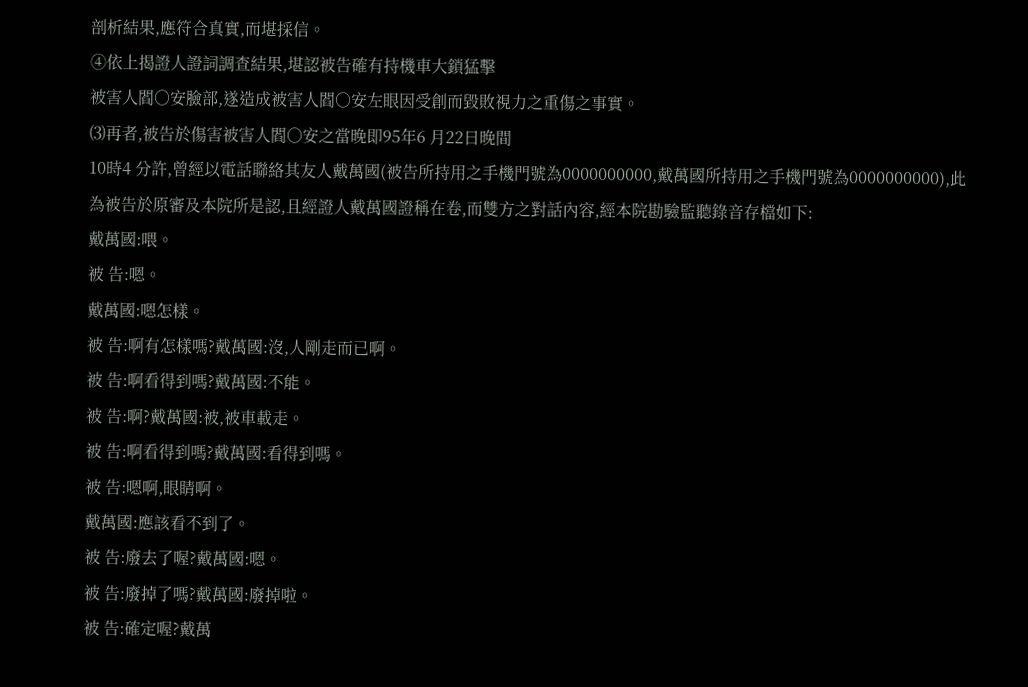剖析結果,應符合真實,而堪採信。
④依上揭證人證詞調查結果,堪認被告確有持機車大鎖猛擊
被害人閻○安臉部,遂造成被害人閻○安左眼因受創而毀敗視力之重傷之事實。
⑶再者,被告於傷害被害人閻○安之當晚即95年6 月22日晚間
10時4 分許,曾經以電話聯絡其友人戴萬國(被告所持用之手機門號為0000000000,戴萬國所持用之手機門號為0000000000),此為被告於原審及本院所是認,且經證人戴萬國證稱在卷,而雙方之對話內容,經本院勘驗監聽錄音存檔如下:
戴萬國:喂。
被 告:嗯。
戴萬國:嗯怎樣。
被 告:啊有怎樣嗎?戴萬國:沒,人剛走而已啊。
被 告:啊看得到嗎?戴萬國:不能。
被 告:啊?戴萬國:被,被車載走。
被 告:啊看得到嗎?戴萬國:看得到嗎。
被 告:嗯啊,眼睛啊。
戴萬國:應該看不到了。
被 告:廢去了喔?戴萬國:嗯。
被 告:廢掉了嗎?戴萬國:廢掉啦。
被 告:確定喔?戴萬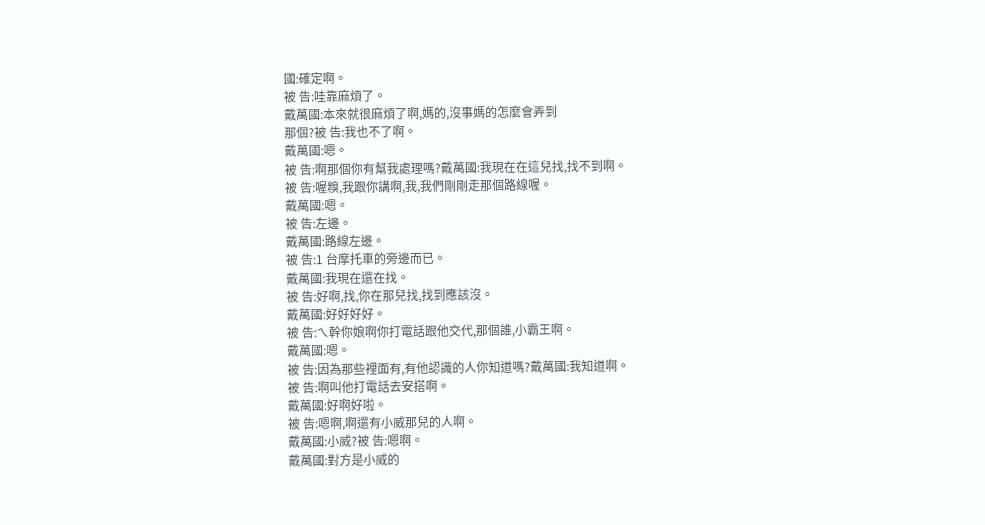國:確定啊。
被 告:哇靠麻煩了。
戴萬國:本來就很麻煩了啊,媽的,沒事媽的怎麼會弄到
那個?被 告:我也不了啊。
戴萬國:嗯。
被 告:啊那個你有幫我處理嗎?戴萬國:我現在在這兒找,找不到啊。
被 告:喔糗,我跟你講啊,我,我們剛剛走那個路線喔。
戴萬國:嗯。
被 告:左邊。
戴萬國:路線左邊。
被 告:1 台摩托車的旁邊而已。
戴萬國:我現在還在找。
被 告:好啊,找,你在那兒找,找到應該沒。
戴萬國:好好好好。
被 告:ㄟ幹你娘啊你打電話跟他交代,那個誰,小霸王啊。
戴萬國:嗯。
被 告:因為那些裡面有,有他認識的人你知道嗎?戴萬國:我知道啊。
被 告:啊叫他打電話去安搭啊。
戴萬國:好啊好啦。
被 告:嗯啊,啊還有小威那兒的人啊。
戴萬國:小威?被 告:嗯啊。
戴萬國:對方是小威的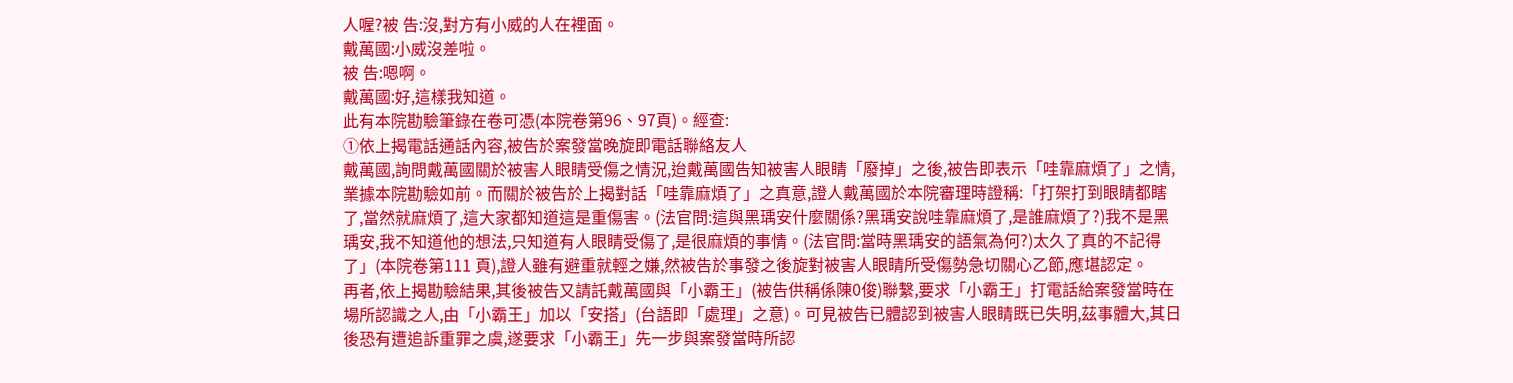人喔?被 告:沒,對方有小威的人在裡面。
戴萬國:小威沒差啦。
被 告:嗯啊。
戴萬國:好,這樣我知道。
此有本院勘驗筆錄在卷可憑(本院卷第96、97頁)。經查:
①依上揭電話通話內容,被告於案發當晚旋即電話聯絡友人
戴萬國,詢問戴萬國關於被害人眼睛受傷之情況,迨戴萬國告知被害人眼睛「廢掉」之後,被告即表示「哇靠麻煩了」之情,業據本院勘驗如前。而關於被告於上揭對話「哇靠麻煩了」之真意,證人戴萬國於本院審理時證稱:「打架打到眼睛都瞎了,當然就麻煩了,這大家都知道這是重傷害。(法官問:這與黑瑀安什麼關係?黑瑀安說哇靠麻煩了,是誰麻煩了?)我不是黑瑀安,我不知道他的想法,只知道有人眼睛受傷了,是很麻煩的事情。(法官問:當時黑瑀安的語氣為何?)太久了真的不記得了」(本院卷第111 頁),證人雖有避重就輕之嫌,然被告於事發之後旋對被害人眼睛所受傷勢急切關心乙節,應堪認定。
再者,依上揭勘驗結果,其後被告又請託戴萬國與「小霸王」(被告供稱係陳0俊)聯繫,要求「小霸王」打電話給案發當時在場所認識之人,由「小霸王」加以「安搭」(台語即「處理」之意)。可見被告已體認到被害人眼睛既已失明,茲事體大,其日後恐有遭追訴重罪之虞,遂要求「小霸王」先一步與案發當時所認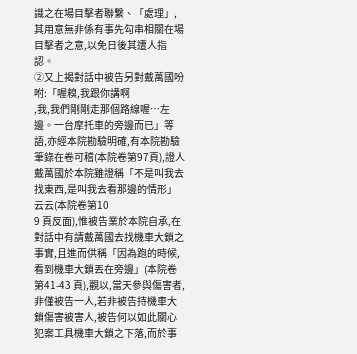識之在場目擊者聯繫、「處理」,其用意無非係有事先勾串相關在場目擊者之意,以免日後其遭人指認。
②又上揭對話中被告另對戴萬國吩咐:「喔糗,我跟你講啊
,我,我們剛剛走那個路線喔…左邊。一台摩托車的旁邊而已」等語,亦經本院勘驗明確,有本院勘驗筆錄在卷可稽(本院卷第97頁),證人戴萬國於本院雖證稱「不是叫我去找東西,是叫我去看那邊的情形」云云(本院卷第10
9 頁反面),惟被告業於本院自承,在對話中有請戴萬國去找機車大鎖之事實,且進而供稱「因為跑的時候,看到機車大鎖丟在旁邊」(本院卷第41-43 頁),觀以,當天參與傷害者,非僅被告一人,若非被告持機車大鎖傷害被害人,被告何以如此關心犯案工具機車大鎖之下落,而於事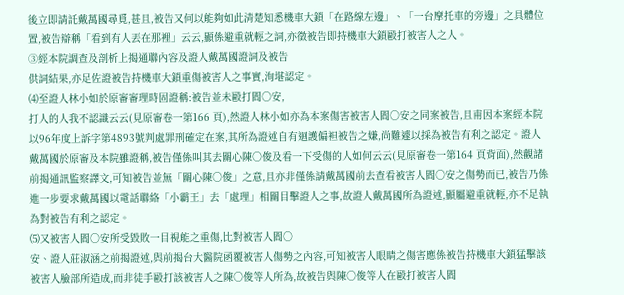後立即請託戴萬國尋覓,甚且,被告又何以能夠如此清楚知悉機車大鎖「在路線左邊」、「一台摩托車的旁邊」之具體位置,被告辯稱「看到有人丟在那裡」云云,顯係避重就輕之詞,亦徵被告即持機車大鎖毆打被害人之人。
③經本院調查及剖析上揭通聯內容及證人戴萬國證詞及被告
供詞結果,亦足佐證被告持機車大鎖重傷被害人之事實,洵堪認定。
⑷至證人林小如於原審審理時固證稱:被告並未毆打閻○安,
打人的人我不認識云云(見原審卷一第166 頁),然證人林小如亦為本案傷害被害人閻○安之同案被告,且甫因本案經本院以96年度上訴字第4893號判處罪刑確定在案,其所為證述自有迴護偏袒被告之嫌,尚難遽以採為被告有利之認定。證人戴萬國於原審及本院雖證稱,被告僅係叫其去關心陳○俊及看一下受傷的人如何云云(見原審卷一第164 頁背面),然觀諸前揭通訊監察譯文,可知被告並無「關心陳○俊」之意,且亦非僅係請戴萬國前去查看被害人閻○安之傷勢而已,被告乃係進一步要求戴萬國以電話聯絡「小霸王」去「處理」相關目擊證人之事,故證人戴萬國所為證述,顯屬避重就輕,亦不足執為對被告有利之認定。
⑸又被害人閻○安所受毀敗一目視能之重傷,比對被害人閻○
安、證人莊淑涵之前揭證述,與前揭台大醫院函覆被害人傷勢之內容,可知被害人眼睛之傷害應係被告持機車大鎖猛擊該被害人臉部所造成,而非徒手毆打該被害人之陳○俊等人所為,故被告與陳○俊等人在毆打被害人閻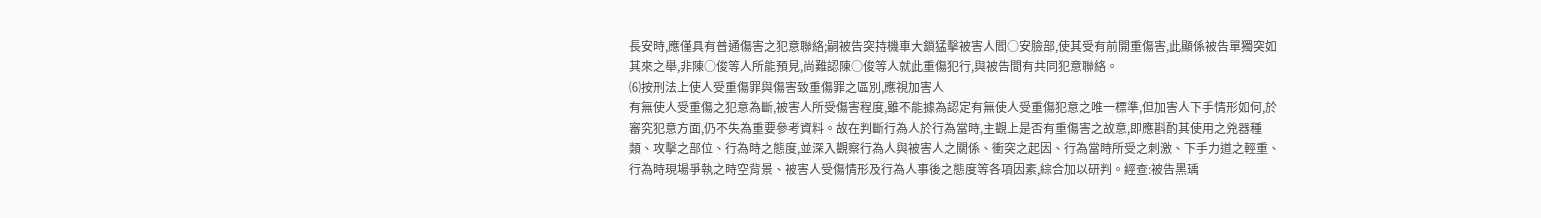長安時,應僅具有普通傷害之犯意聯絡;嗣被告突持機車大鎖猛擊被害人閻○安臉部,使其受有前開重傷害,此顯係被告單獨突如其來之舉,非陳○俊等人所能預見,尚難認陳○俊等人就此重傷犯行,與被告間有共同犯意聯絡。
⑹按刑法上使人受重傷罪與傷害致重傷罪之區別,應視加害人
有無使人受重傷之犯意為斷,被害人所受傷害程度,雖不能據為認定有無使人受重傷犯意之唯一標準,但加害人下手情形如何,於審究犯意方面,仍不失為重要參考資料。故在判斷行為人於行為當時,主觀上是否有重傷害之故意,即應斟酌其使用之兇器種類、攻擊之部位、行為時之態度,並深入觀察行為人與被害人之關係、衝突之起因、行為當時所受之刺激、下手力道之輕重、行為時現場爭執之時空背景、被害人受傷情形及行為人事後之態度等各項因素,綜合加以研判。經查:被告黑瑀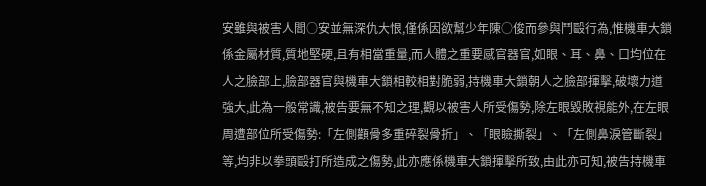安雖與被害人閻○安並無深仇大恨,僅係因欲幫少年陳○俊而參與鬥毆行為,惟機車大鎖係金屬材質,質地堅硬,且有相當重量,而人體之重要感官器官,如眼、耳、鼻、口均位在人之臉部上,臉部器官與機車大鎖相較相對脆弱,持機車大鎖朝人之臉部揮擊,破壞力道強大,此為一般常識,被告要無不知之理,觀以被害人所受傷勢,除左眼毀敗視能外,在左眼周遭部位所受傷勢:「左側顴骨多重碎裂骨折」、「眼瞼撕裂」、「左側鼻淚管斷裂」等,均非以拳頭毆打所造成之傷勢,此亦應係機車大鎖揮擊所致,由此亦可知,被告持機車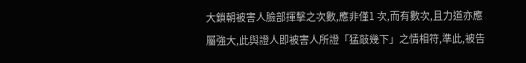大鎖朝被害人臉部揮擊之次數,應非僅1 次,而有數次,且力道亦應屬強大,此與證人即被害人所證「猛敲幾下」之情相符,準此,被告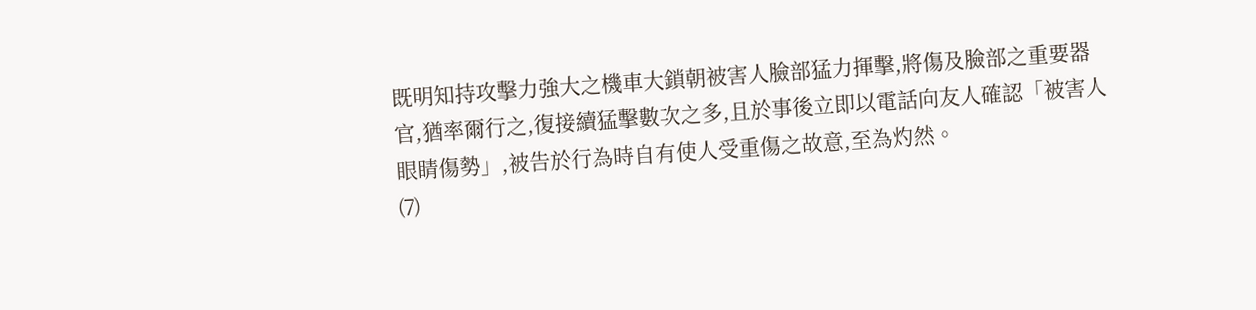既明知持攻擊力強大之機車大鎖朝被害人臉部猛力揮擊,將傷及臉部之重要器官,猶率爾行之,復接續猛擊數次之多,且於事後立即以電話向友人確認「被害人眼睛傷勢」,被告於行為時自有使人受重傷之故意,至為灼然。
⑺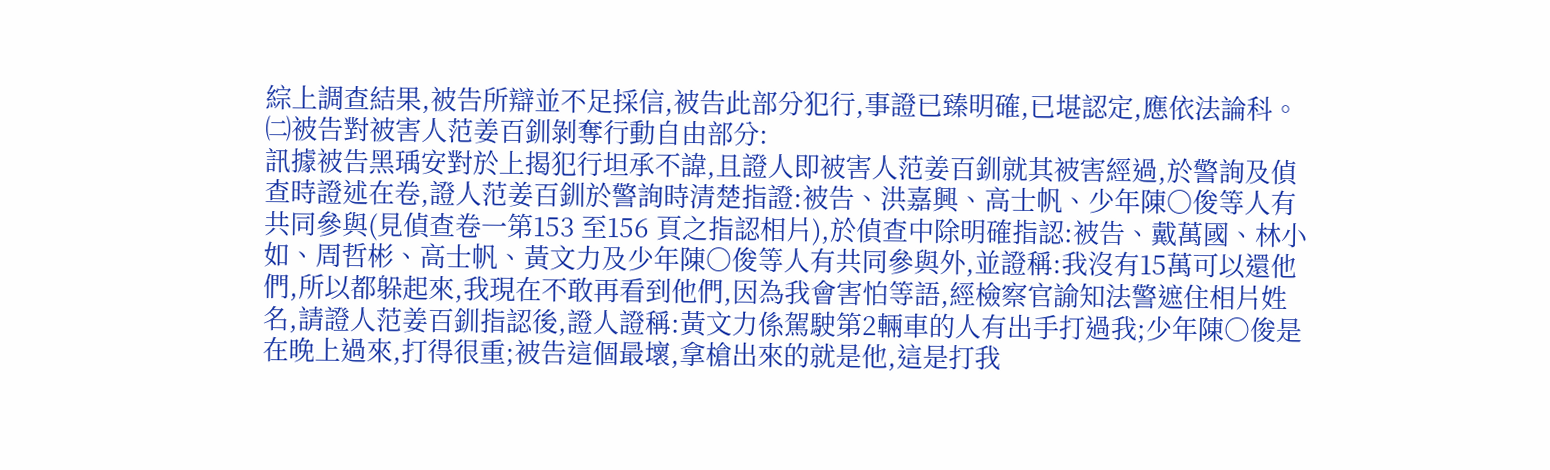綜上調查結果,被告所辯並不足採信,被告此部分犯行,事證已臻明確,已堪認定,應依法論科。
㈡被告對被害人范姜百釧剝奪行動自由部分:
訊據被告黑瑀安對於上揭犯行坦承不諱,且證人即被害人范姜百釧就其被害經過,於警詢及偵查時證述在卷,證人范姜百釧於警詢時清楚指證:被告、洪嘉興、高士帆、少年陳○俊等人有共同參與(見偵查卷一第153 至156 頁之指認相片),於偵查中除明確指認:被告、戴萬國、林小如、周哲彬、高士帆、黃文力及少年陳○俊等人有共同參與外,並證稱:我沒有15萬可以還他們,所以都躲起來,我現在不敢再看到他們,因為我會害怕等語,經檢察官諭知法警遮住相片姓名,請證人范姜百釧指認後,證人證稱:黃文力係駕駛第2輛車的人有出手打過我;少年陳○俊是在晚上過來,打得很重;被告這個最壞,拿槍出來的就是他,這是打我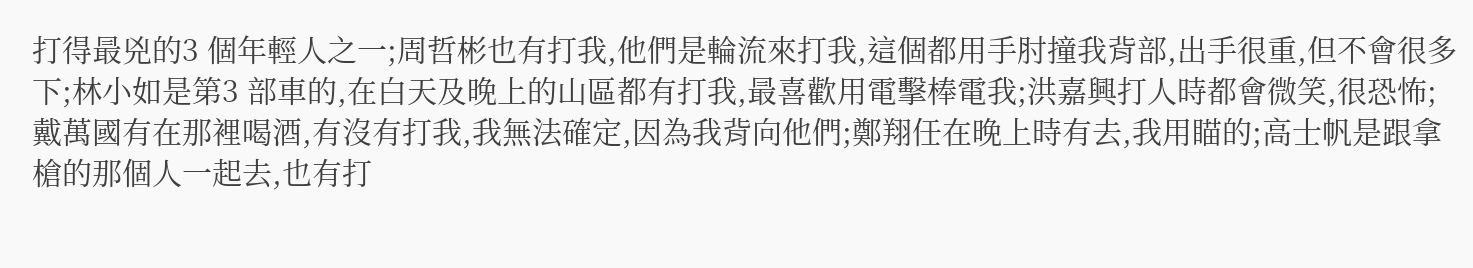打得最兇的3 個年輕人之一;周哲彬也有打我,他們是輪流來打我,這個都用手肘撞我背部,出手很重,但不會很多下;林小如是第3 部車的,在白天及晚上的山區都有打我,最喜歡用電擊棒電我;洪嘉興打人時都會微笑,很恐怖;戴萬國有在那裡喝酒,有沒有打我,我無法確定,因為我背向他們;鄭翔任在晚上時有去,我用瞄的;高士帆是跟拿槍的那個人一起去,也有打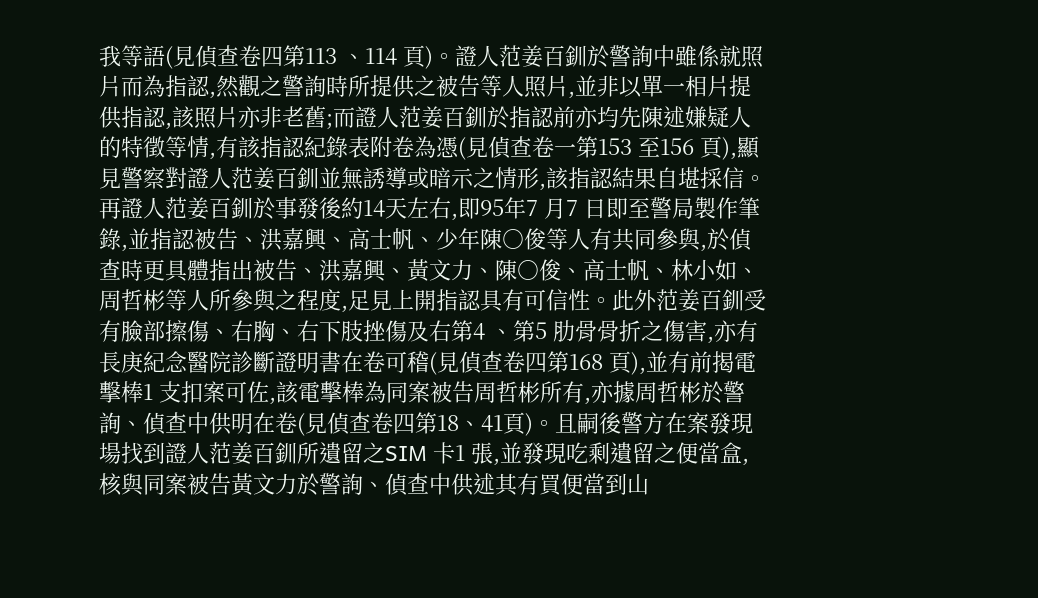我等語(見偵查卷四第113 、114 頁)。證人范姜百釧於警詢中雖係就照片而為指認,然觀之警詢時所提供之被告等人照片,並非以單一相片提供指認,該照片亦非老舊;而證人范姜百釧於指認前亦均先陳述嫌疑人的特徵等情,有該指認紀錄表附卷為憑(見偵查卷一第153 至156 頁),顯見警察對證人范姜百釧並無誘導或暗示之情形,該指認結果自堪採信。再證人范姜百釧於事發後約14天左右,即95年7 月7 日即至警局製作筆錄,並指認被告、洪嘉興、高士帆、少年陳○俊等人有共同參與,於偵查時更具體指出被告、洪嘉興、黃文力、陳○俊、高士帆、林小如、周哲彬等人所參與之程度,足見上開指認具有可信性。此外范姜百釧受有臉部擦傷、右胸、右下肢挫傷及右第4 、第5 肋骨骨折之傷害,亦有長庚紀念醫院診斷證明書在卷可稽(見偵查卷四第168 頁),並有前揭電擊棒1 支扣案可佐,該電擊棒為同案被告周哲彬所有,亦據周哲彬於警詢、偵查中供明在卷(見偵查卷四第18、41頁)。且嗣後警方在案發現場找到證人范姜百釧所遺留之SIM 卡1 張,並發現吃剩遺留之便當盒,核與同案被告黃文力於警詢、偵查中供述其有買便當到山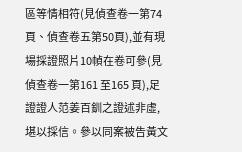區等情相符(見偵查卷一第74頁、偵查卷五第50頁),並有現場採證照片10幀在卷可參(見偵查卷一第161 至165 頁),足證證人范姜百釧之證述非虛,堪以採信。參以同案被告黃文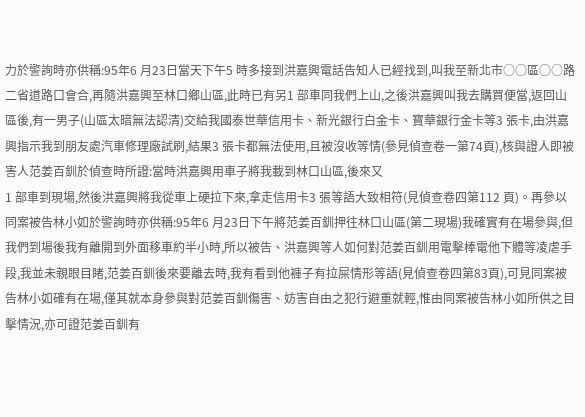力於警詢時亦供稱:95年6 月23日當天下午5 時多接到洪嘉興電話告知人已經找到,叫我至新北市○○區○○路二省道路口會合,再隨洪嘉興至林口鄉山區,此時已有另1 部車同我們上山,之後洪嘉興叫我去購買便當,返回山區後,有一男子(山區太暗無法認清)交給我國泰世華信用卡、新光銀行白金卡、寶華銀行金卡等3 張卡,由洪嘉興指示我到朋友處汽車修理廠試刷,結果3 張卡都無法使用,且被沒收等情(參見偵查卷一第74頁),核與證人即被害人范姜百釧於偵查時所證:當時洪嘉興用車子將我載到林口山區,後來又
1 部車到現場,然後洪嘉興將我從車上硬拉下來,拿走信用卡3 張等語大致相符(見偵查卷四第112 頁)。再參以同案被告林小如於警詢時亦供稱:95年6 月23日下午將范姜百釧押往林口山區(第二現場)我確實有在場參與,但我們到場後我有離開到外面移車約半小時,所以被告、洪嘉興等人如何對范姜百釧用電擊棒電他下體等凌虐手段,我並未親眼目睹,范姜百釧後來要離去時,我有看到他褲子有拉屎情形等語(見偵查卷四第83頁),可見同案被告林小如確有在場,僅其就本身參與對范姜百釧傷害、妨害自由之犯行避重就輕,惟由同案被告林小如所供之目擊情況,亦可證范姜百釧有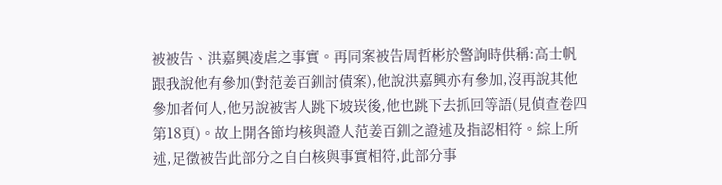被被告、洪嘉興凌虐之事實。再同案被告周哲彬於警詢時供稱:高士帆跟我說他有參加(對范姜百釧討債案),他說洪嘉興亦有參加,沒再說其他參加者何人,他另說被害人跳下坡崁後,他也跳下去抓回等語(見偵查卷四第18頁)。故上開各節均核與證人范姜百釧之證述及指認相符。綜上所述,足徵被告此部分之自白核與事實相符,此部分事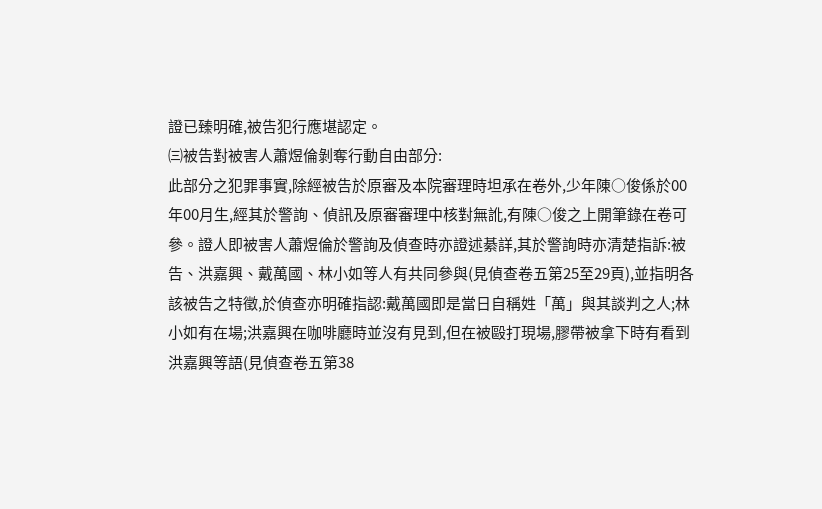證已臻明確,被告犯行應堪認定。
㈢被告對被害人蕭煜倫剝奪行動自由部分:
此部分之犯罪事實,除經被告於原審及本院審理時坦承在卷外,少年陳○俊係於00年00月生,經其於警詢、偵訊及原審審理中核對無訛,有陳○俊之上開筆錄在卷可參。證人即被害人蕭煜倫於警詢及偵查時亦證述綦詳,其於警詢時亦清楚指訴:被告、洪嘉興、戴萬國、林小如等人有共同參與(見偵查卷五第25至29頁),並指明各該被告之特徵,於偵查亦明確指認:戴萬國即是當日自稱姓「萬」與其談判之人;林小如有在場;洪嘉興在咖啡廳時並沒有見到,但在被毆打現場,膠帶被拿下時有看到洪嘉興等語(見偵查卷五第38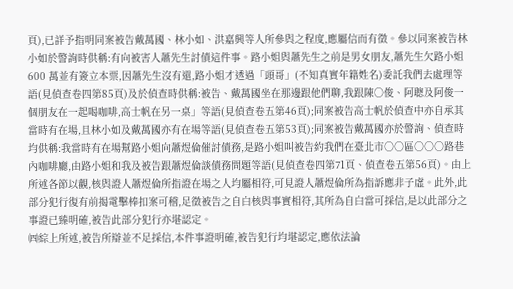頁),已詳予指明同案被告戴萬國、林小如、洪嘉興等人所參與之程度,應屬信而有徵。參以同案被告林小如於警詢時供稱:有向被害人蕭先生討債這件事。路小姐與蕭先生之前是男女朋友,蕭先生欠路小姐600 萬並有簽立本票,因蕭先生沒有還,路小姐才透過「頭哥」(不知真實年籍姓名)委託我們去處理等語(見偵查卷四第85頁)及於偵查時供稱:被告、戴萬國坐在那邊跟他們聊,我跟陳○俊、阿聰及阿俊一個朋友在一起喝咖啡,高士帆在另一桌」等語(見偵查卷五第46頁);同案被告高士帆於偵查中亦自承其當時有在場,且林小如及戴萬國亦有在場等語(見偵查卷五第53頁);同案被告戴萬國亦於警詢、偵查時均供稱:我當時有在場幫路小姐向蕭煜倫催討債務,是路小姐叫被告約我們在臺北市○○區○○○路巷內咖啡廳,由路小姐和我及被告跟蕭煜倫談債務問題等語(見偵查卷四第71頁、偵查卷五第56頁)。由上所述各節以觀,核與證人蕭煜倫所指證在場之人均屬相符,可見證人蕭煜倫所為指訴應非子虛。此外,此部分犯行復有前揭電擊棒扣案可稽,足徵被告之自白核與事實相符,其所為自白當可採信,是以此部分之事證已臻明確,被告此部分犯行亦堪認定。
㈣綜上所述,被告所辯並不足採信,本件事證明確,被告犯行均堪認定,應依法論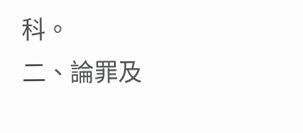科。
二、論罪及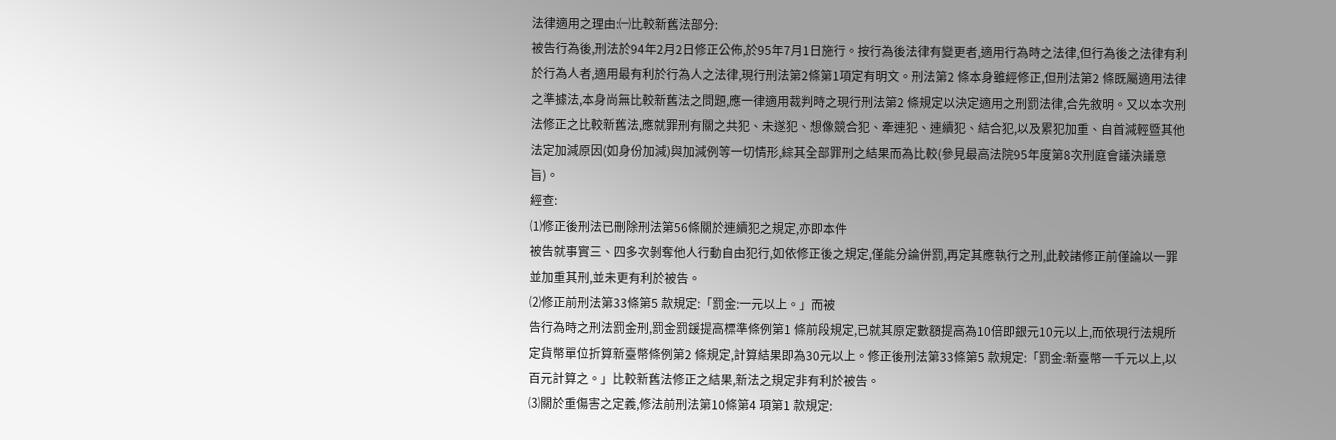法律適用之理由:㈠比較新舊法部分:
被告行為後,刑法於94年2月2日修正公佈,於95年7月1日施行。按行為後法律有變更者,適用行為時之法律,但行為後之法律有利於行為人者,適用最有利於行為人之法律,現行刑法第2條第1項定有明文。刑法第2 條本身雖經修正,但刑法第2 條既屬適用法律之準據法,本身尚無比較新舊法之問題,應一律適用裁判時之現行刑法第2 條規定以決定適用之刑罰法律,合先敘明。又以本次刑法修正之比較新舊法,應就罪刑有關之共犯、未遂犯、想像競合犯、牽連犯、連續犯、結合犯,以及累犯加重、自首減輕暨其他法定加減原因(如身份加減)與加減例等一切情形,綜其全部罪刑之結果而為比較(參見最高法院95年度第8次刑庭會議決議意旨)。
經查:
⑴修正後刑法已刪除刑法第56條關於連續犯之規定,亦即本件
被告就事實三、四多次剝奪他人行動自由犯行,如依修正後之規定,僅能分論併罰,再定其應執行之刑,此較諸修正前僅論以一罪並加重其刑,並未更有利於被告。
⑵修正前刑法第33條第5 款規定:「罰金:一元以上。」而被
告行為時之刑法罰金刑,罰金罰鍰提高標準條例第1 條前段規定,已就其原定數額提高為10倍即銀元10元以上,而依現行法規所定貨幣單位折算新臺幣條例第2 條規定,計算結果即為30元以上。修正後刑法第33條第5 款規定:「罰金:新臺幣一千元以上,以百元計算之。」比較新舊法修正之結果,新法之規定非有利於被告。
⑶關於重傷害之定義,修法前刑法第10條第4 項第1 款規定: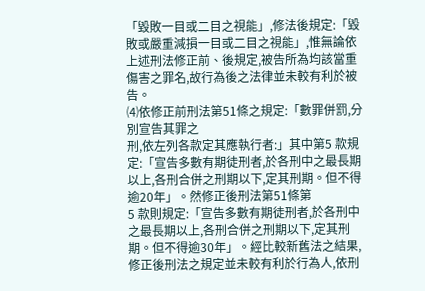「毀敗一目或二目之視能」,修法後規定:「毀敗或嚴重減損一目或二目之視能」,惟無論依上述刑法修正前、後規定,被告所為均該當重傷害之罪名,故行為後之法律並未較有利於被告。
⑷依修正前刑法第51條之規定:「數罪併罰,分別宣告其罪之
刑,依左列各款定其應執行者:」其中第5 款規定:「宣告多數有期徒刑者,於各刑中之最長期以上,各刑合併之刑期以下,定其刑期。但不得逾20年」。然修正後刑法第51條第
5 款則規定:「宣告多數有期徒刑者,於各刑中之最長期以上,各刑合併之刑期以下,定其刑期。但不得逾30年」。經比較新舊法之結果,修正後刑法之規定並未較有利於行為人,依刑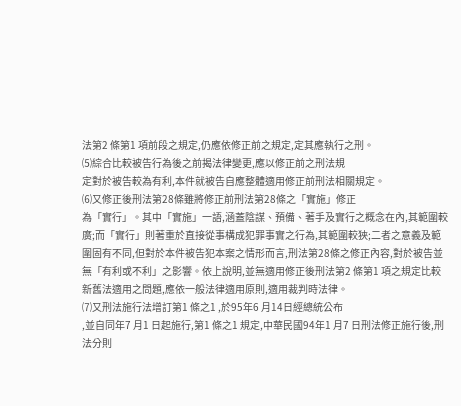法第2 條第1 項前段之規定,仍應依修正前之規定,定其應執行之刑。
⑸綜合比較被告行為後之前揭法律變更,應以修正前之刑法規
定對於被告較為有利,本件就被告自應整體適用修正前刑法相關規定。
⑹又修正後刑法第28條雖將修正前刑法第28條之「實施」修正
為「實行」。其中「實施」一語,涵蓋陰謀、預備、著手及實行之概念在內,其範圍較廣;而「實行」則著重於直接從事構成犯罪事實之行為,其範圍較狹;二者之意義及範圍固有不同,但對於本件被告犯本案之情形而言,刑法第28條之修正內容,對於被告並無「有利或不利」之影響。依上說明,並無適用修正後刑法第2 條第1 項之規定比較新舊法適用之問題,應依一般法律適用原則,適用裁判時法律。
⑺又刑法施行法增訂第1 條之1 ,於95年6 月14日經總統公布
,並自同年7 月1 日起施行,第1 條之1 規定,中華民國94年1 月7 日刑法修正施行後,刑法分則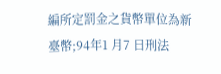編所定罰金之貨幣單位為新臺幣;94年1 月7 日刑法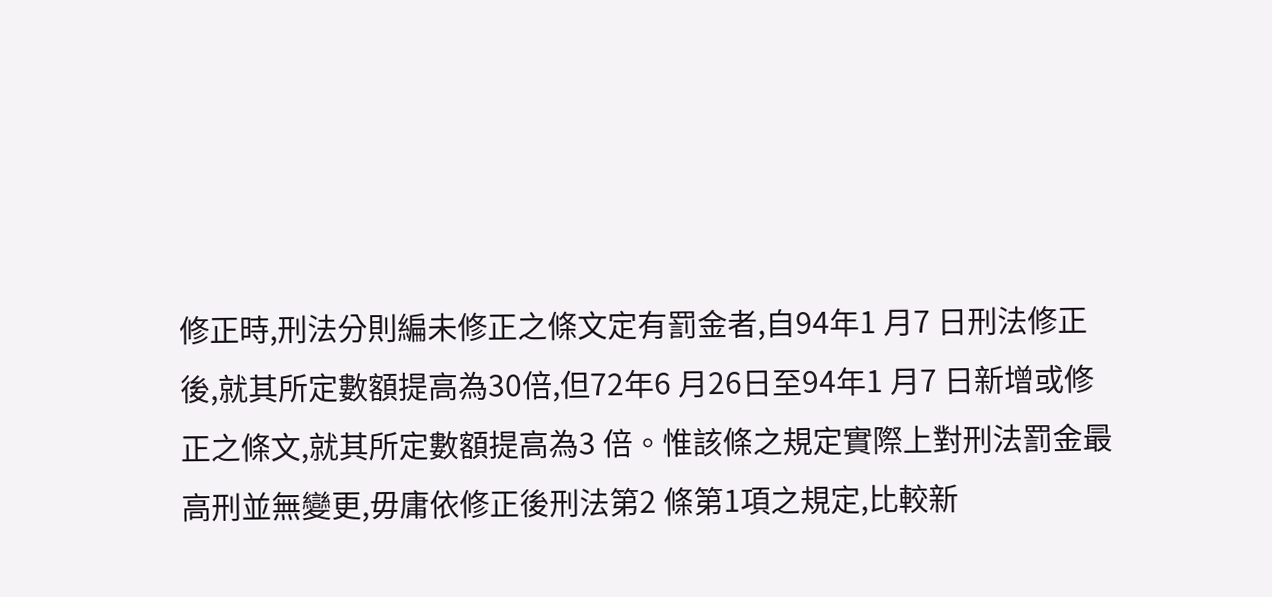修正時,刑法分則編未修正之條文定有罰金者,自94年1 月7 日刑法修正後,就其所定數額提高為30倍,但72年6 月26日至94年1 月7 日新增或修正之條文,就其所定數額提高為3 倍。惟該條之規定實際上對刑法罰金最高刑並無變更,毋庸依修正後刑法第2 條第1項之規定,比較新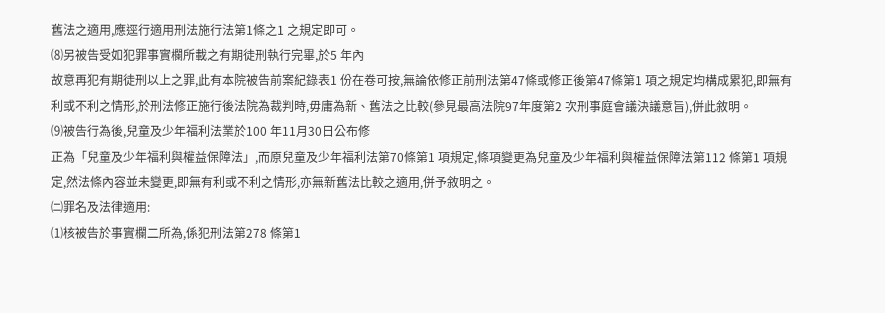舊法之適用,應逕行適用刑法施行法第1條之1 之規定即可。
⑻另被告受如犯罪事實欄所載之有期徒刑執行完畢,於5 年內
故意再犯有期徒刑以上之罪,此有本院被告前案紀錄表1 份在卷可按,無論依修正前刑法第47條或修正後第47條第1 項之規定均構成累犯,即無有利或不利之情形,於刑法修正施行後法院為裁判時,毋庸為新、舊法之比較(參見最高法院97年度第2 次刑事庭會議決議意旨),併此敘明。
⑼被告行為後,兒童及少年福利法業於100 年11月30日公布修
正為「兒童及少年福利與權益保障法」,而原兒童及少年福利法第70條第1 項規定,條項變更為兒童及少年福利與權益保障法第112 條第1 項規定,然法條內容並未變更,即無有利或不利之情形,亦無新舊法比較之適用,併予敘明之。
㈡罪名及法律適用:
⑴核被告於事實欄二所為,係犯刑法第278 條第1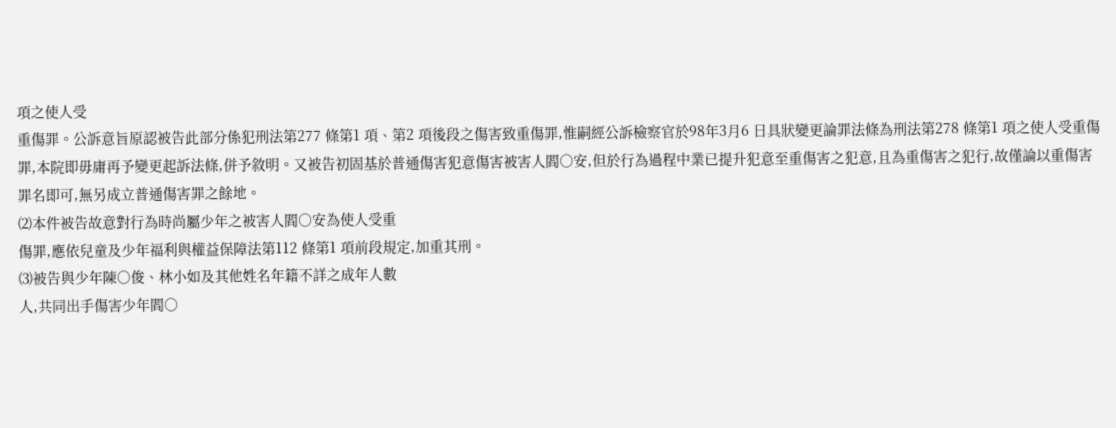項之使人受
重傷罪。公訴意旨原認被告此部分係犯刑法第277 條第1 項、第2 項後段之傷害致重傷罪,惟嗣經公訴檢察官於98年3月6 日具狀變更論罪法條為刑法第278 條第1 項之使人受重傷罪,本院即毋庸再予變更起訴法條,併予敘明。又被告初固基於普通傷害犯意傷害被害人閻○安,但於行為過程中業已提升犯意至重傷害之犯意,且為重傷害之犯行,故僅論以重傷害罪名即可,無另成立普通傷害罪之餘地。
⑵本件被告故意對行為時尚屬少年之被害人閻○安為使人受重
傷罪,應依兒童及少年福利與權益保障法第112 條第1 項前段規定,加重其刑。
⑶被告與少年陳○俊、林小如及其他姓名年籍不詳之成年人數
人,共同出手傷害少年閻○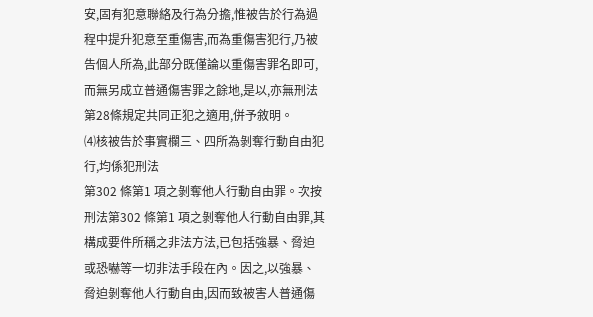安,固有犯意聯絡及行為分擔,惟被告於行為過程中提升犯意至重傷害,而為重傷害犯行,乃被告個人所為,此部分既僅論以重傷害罪名即可,而無另成立普通傷害罪之餘地,是以,亦無刑法第28條規定共同正犯之適用,併予敘明。
⑷核被告於事實欄三、四所為剝奪行動自由犯行,均係犯刑法
第302 條第1 項之剝奪他人行動自由罪。次按刑法第302 條第1 項之剝奪他人行動自由罪,其構成要件所稱之非法方法,已包括強暴、脅迫或恐嚇等一切非法手段在內。因之,以強暴、脅迫剝奪他人行動自由,因而致被害人普通傷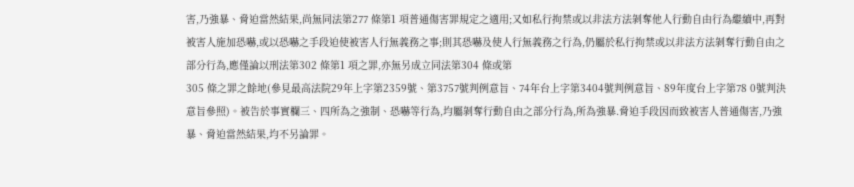害,乃強暴、脅迫當然結果,尚無同法第277 條第1 項普通傷害罪規定之適用;又如私行拘禁或以非法方法剝奪他人行動自由行為繼續中,再對被害人施加恐嚇,或以恐嚇之手段迫使被害人行無義務之事;則其恐嚇及使人行無義務之行為,仍屬於私行拘禁或以非法方法剝奪行動自由之部分行為,應僅論以刑法第302 條第1 項之罪,亦無另成立同法第304 條或第
305 條之罪之餘地(參見最高法院29年上字第2359號、第3757號判例意旨、74年台上字第3404號判例意旨、89年度台上字第78 0號判決意旨參照)。被告於事實欄三、四所為之強制、恐嚇等行為,均屬剝奪行動自由之部分行為,所為強暴.脅迫手段因而致被害人普通傷害,乃強暴、脅迫當然結果,均不另論罪。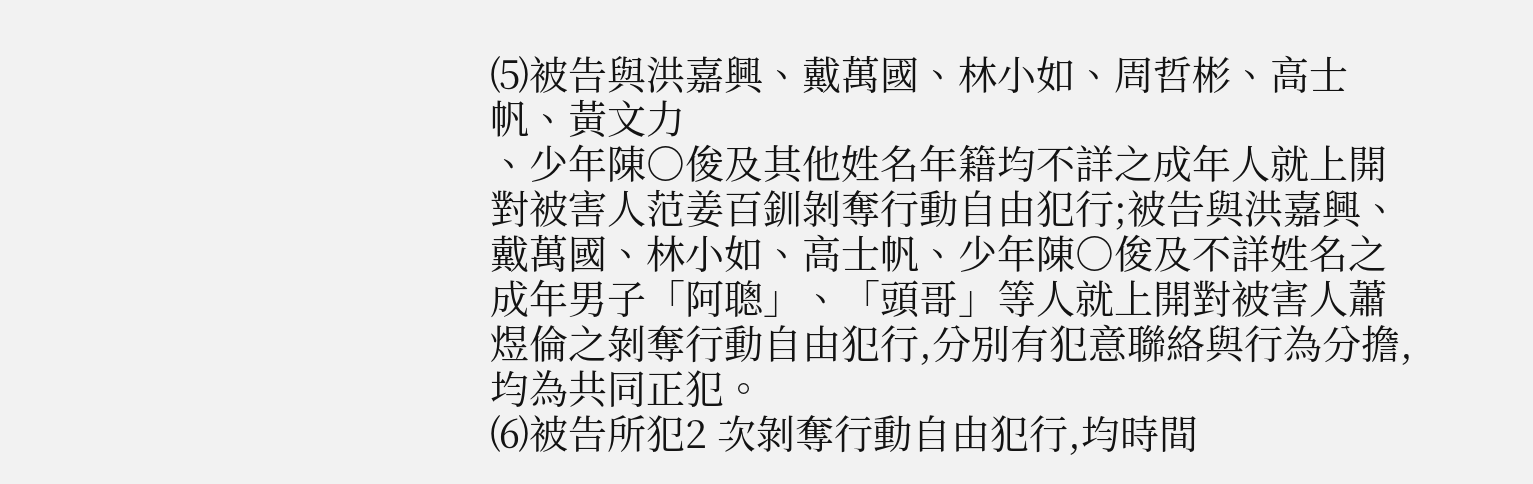⑸被告與洪嘉興、戴萬國、林小如、周哲彬、高士帆、黃文力
、少年陳○俊及其他姓名年籍均不詳之成年人就上開對被害人范姜百釧剝奪行動自由犯行;被告與洪嘉興、戴萬國、林小如、高士帆、少年陳○俊及不詳姓名之成年男子「阿聰」、「頭哥」等人就上開對被害人蕭煜倫之剝奪行動自由犯行,分別有犯意聯絡與行為分擔,均為共同正犯。
⑹被告所犯2 次剝奪行動自由犯行,均時間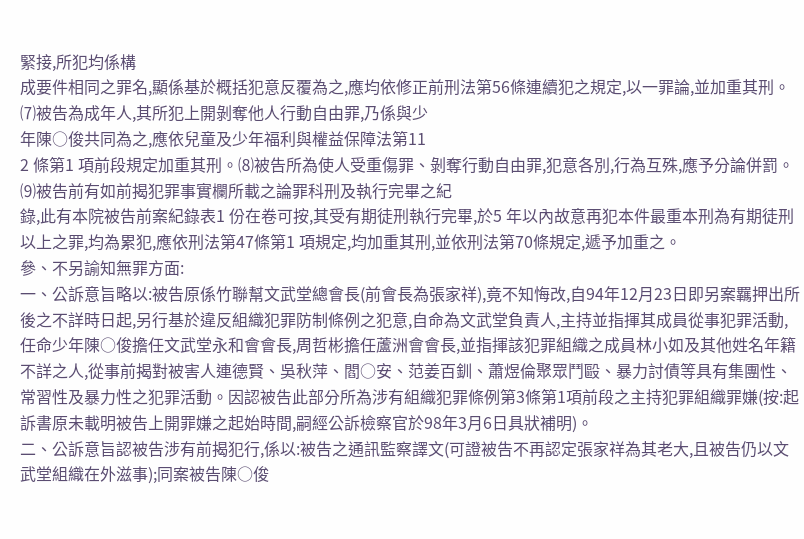緊接,所犯均係構
成要件相同之罪名,顯係基於概括犯意反覆為之,應均依修正前刑法第56條連續犯之規定,以一罪論,並加重其刑。⑺被告為成年人,其所犯上開剝奪他人行動自由罪,乃係與少
年陳○俊共同為之,應依兒童及少年福利與權益保障法第11
2 條第1 項前段規定加重其刑。⑻被告所為使人受重傷罪、剝奪行動自由罪,犯意各別,行為互殊,應予分論併罰。
⑼被告前有如前揭犯罪事實欄所載之論罪科刑及執行完畢之紀
錄,此有本院被告前案紀錄表1 份在卷可按,其受有期徒刑執行完畢,於5 年以內故意再犯本件最重本刑為有期徒刑以上之罪,均為累犯,應依刑法第47條第1 項規定,均加重其刑,並依刑法第70條規定,遞予加重之。
參、不另諭知無罪方面:
一、公訴意旨略以:被告原係竹聯幫文武堂總會長(前會長為張家祥),竟不知悔改,自94年12月23日即另案羈押出所後之不詳時日起,另行基於違反組織犯罪防制條例之犯意,自命為文武堂負責人,主持並指揮其成員從事犯罪活動,任命少年陳○俊擔任文武堂永和會會長,周哲彬擔任蘆洲會會長,並指揮該犯罪組織之成員林小如及其他姓名年籍不詳之人,從事前揭對被害人連德賢、吳秋萍、閻○安、范姜百釧、蕭煜倫聚眾鬥毆、暴力討債等具有集團性、常習性及暴力性之犯罪活動。因認被告此部分所為涉有組織犯罪條例第3條第1項前段之主持犯罪組織罪嫌(按:起訴書原未載明被告上開罪嫌之起始時間,嗣經公訴檢察官於98年3月6日具狀補明)。
二、公訴意旨認被告涉有前揭犯行,係以:被告之通訊監察譯文(可證被告不再認定張家祥為其老大,且被告仍以文武堂組織在外滋事);同案被告陳○俊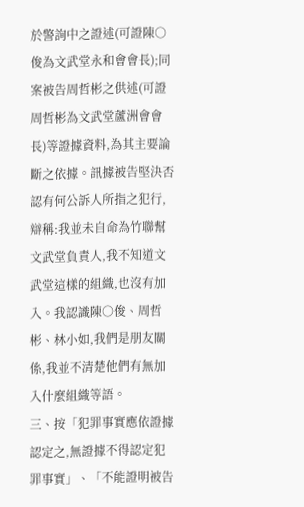於警詢中之證述(可證陳○俊為文武堂永和會會長);同案被告周哲彬之供述(可證周哲彬為文武堂蘆洲會會長)等證據資料,為其主要論斷之依據。訊據被告堅決否認有何公訴人所指之犯行,辯稱:我並未自命為竹聯幫文武堂負責人,我不知道文武堂這樣的組織,也沒有加入。我認識陳○俊、周哲彬、林小如,我們是朋友關係,我並不清楚他們有無加入什麼組織等語。
三、按「犯罪事實應依證據認定之,無證據不得認定犯罪事實」、「不能證明被告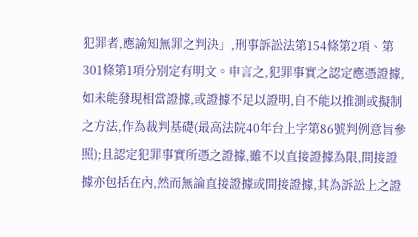犯罪者,應諭知無罪之判決」,刑事訴訟法第154條第2項、第301條第1項分別定有明文。申言之,犯罪事實之認定應憑證據,如未能發現相當證據,或證據不足以證明,自不能以推測或擬制之方法,作為裁判基礎(最高法院40年台上字第86號判例意旨參照);且認定犯罪事實所憑之證據,雖不以直接證據為限,間接證據亦包括在內,然而無論直接證據或間接證據,其為訴訟上之證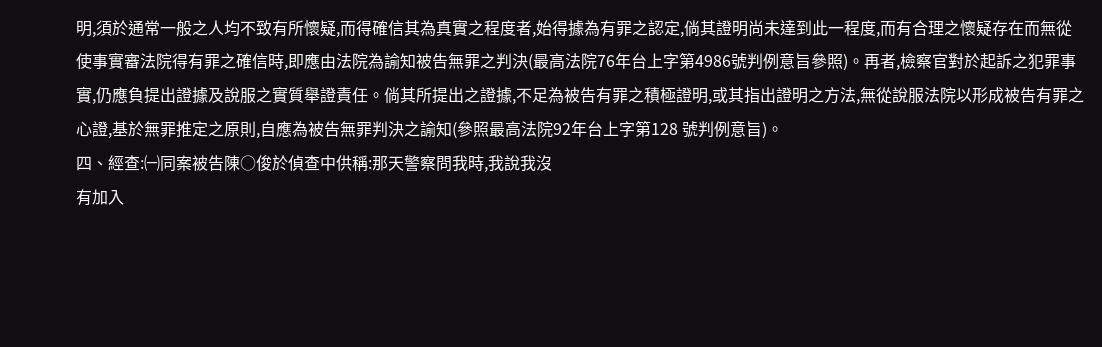明,須於通常一般之人均不致有所懷疑,而得確信其為真實之程度者,始得據為有罪之認定,倘其證明尚未達到此一程度,而有合理之懷疑存在而無從使事實審法院得有罪之確信時,即應由法院為諭知被告無罪之判決(最高法院76年台上字第4986號判例意旨參照)。再者,檢察官對於起訴之犯罪事實,仍應負提出證據及說服之實質舉證責任。倘其所提出之證據,不足為被告有罪之積極證明,或其指出證明之方法,無從說服法院以形成被告有罪之心證,基於無罪推定之原則,自應為被告無罪判決之諭知(參照最高法院92年台上字第128 號判例意旨)。
四、經查:㈠同案被告陳○俊於偵查中供稱:那天警察問我時,我說我沒
有加入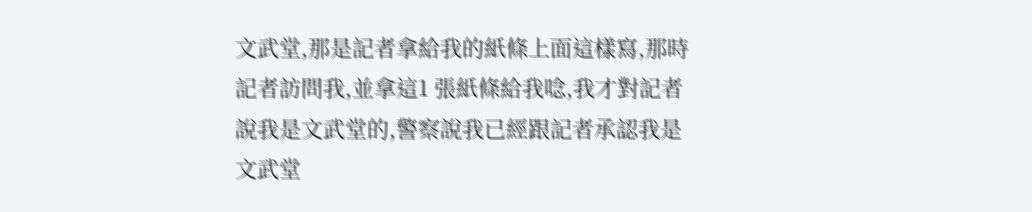文武堂,那是記者拿給我的紙條上面這樣寫,那時記者訪問我,並拿這1 張紙條給我唸,我才對記者說我是文武堂的,警察說我已經跟記者承認我是文武堂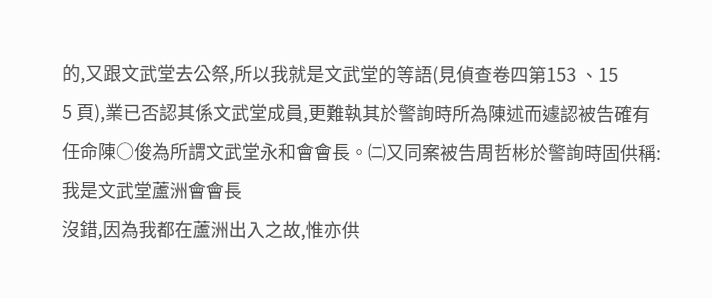的,又跟文武堂去公祭,所以我就是文武堂的等語(見偵查卷四第153 、15
5 頁),業已否認其係文武堂成員,更難執其於警詢時所為陳述而遽認被告確有任命陳○俊為所謂文武堂永和會會長。㈡又同案被告周哲彬於警詢時固供稱:我是文武堂蘆洲會會長
沒錯,因為我都在蘆洲出入之故,惟亦供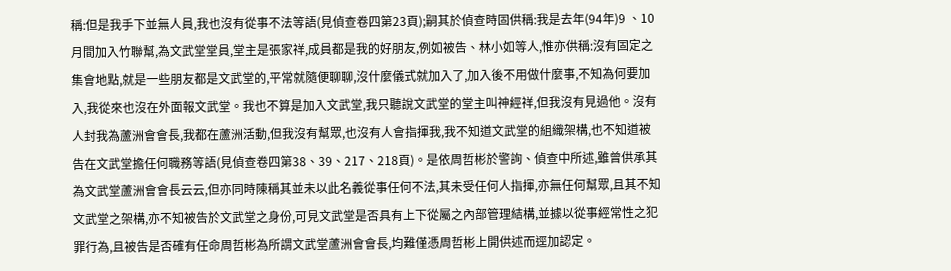稱:但是我手下並無人員,我也沒有從事不法等語(見偵查卷四第23頁);嗣其於偵查時固供稱:我是去年(94年)9 、10月間加入竹聯幫,為文武堂堂員,堂主是張家祥,成員都是我的好朋友,例如被告、林小如等人,惟亦供稱:沒有固定之集會地點,就是一些朋友都是文武堂的,平常就隨便聊聊,沒什麼儀式就加入了,加入後不用做什麼事,不知為何要加入,我從來也沒在外面報文武堂。我也不算是加入文武堂,我只聽說文武堂的堂主叫神經祥,但我沒有見過他。沒有人封我為蘆洲會會長,我都在蘆洲活動,但我沒有幫眾,也沒有人會指揮我,我不知道文武堂的組織架構,也不知道被告在文武堂擔任何職務等語(見偵查卷四第38、39、217、218頁)。是依周哲彬於警詢、偵查中所述,雖曾供承其為文武堂蘆洲會會長云云,但亦同時陳稱其並未以此名義從事任何不法,其未受任何人指揮,亦無任何幫眾,且其不知文武堂之架構,亦不知被告於文武堂之身份,可見文武堂是否具有上下從屬之內部管理結構,並據以從事經常性之犯罪行為,且被告是否確有任命周哲彬為所謂文武堂蘆洲會會長,均難僅憑周哲彬上開供述而逕加認定。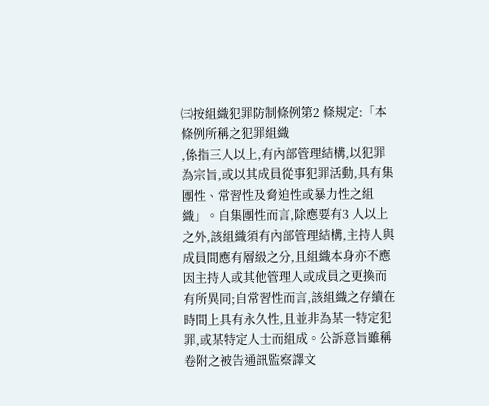㈢按組織犯罪防制條例第2 條規定:「本條例所稱之犯罪組織
,係指三人以上,有內部管理結構,以犯罪為宗旨,或以其成員從事犯罪活動,具有集團性、常習性及脅迫性或暴力性之組織」。自集團性而言,除應要有3 人以上之外,該組織須有內部管理結構,主持人與成員間應有層級之分,且組織本身亦不應因主持人或其他管理人或成員之更換而有所異同;自常習性而言,該組織之存續在時間上具有永久性,且並非為某一特定犯罪,或某特定人士而組成。公訴意旨雖稱卷附之被告通訊監察譯文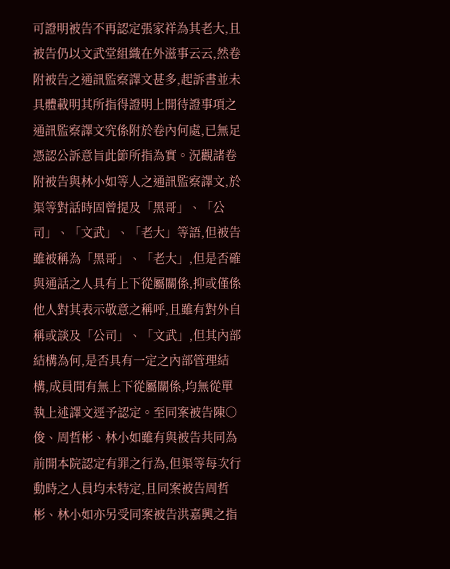可證明被告不再認定張家祥為其老大,且被告仍以文武堂組織在外滋事云云,然卷附被告之通訊監察譯文甚多,起訴書並未具體載明其所指得證明上開待證事項之通訊監察譯文究係附於卷內何處,已無足憑認公訴意旨此節所指為實。況觀諸卷附被告與林小如等人之通訊監察譯文,於渠等對話時固曾提及「黑哥」、「公司」、「文武」、「老大」等語,但被告雖被稱為「黑哥」、「老大」,但是否確與通話之人具有上下從屬關係,抑或僅係他人對其表示敬意之稱呼,且雖有對外自稱或談及「公司」、「文武」,但其內部結構為何,是否具有一定之內部管理結構,成員間有無上下從屬關係,均無從單執上述譯文逕予認定。至同案被告陳○俊、周哲彬、林小如雖有與被告共同為前開本院認定有罪之行為,但渠等每次行動時之人員均未特定,且同案被告周哲彬、林小如亦另受同案被告洪嘉興之指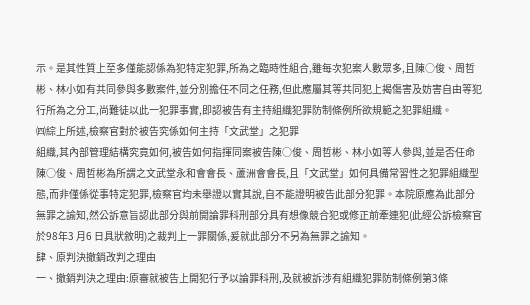示。是其性質上至多僅能認係為犯特定犯罪,所為之臨時性組合,雖每次犯案人數眾多,且陳○俊、周哲彬、林小如有共同參與多數案件,並分別擔任不同之任務,但此應屬其等共同犯上揭傷害及妨害自由等犯行所為之分工,尚難徒以此一犯罪事實,即認被告有主持組織犯罪防制條例所欲規範之犯罪組織。
㈣綜上所述,檢察官對於被告究係如何主持「文武堂」之犯罪
組織,其內部管理結構究竟如何,被告如何指揮同案被告陳○俊、周哲彬、林小如等人參與,並是否任命陳○俊、周哲彬為所謂之文武堂永和會會長、蘆洲會會長,且「文武堂」如何具備常習性之犯罪組織型態,而非僅係從事特定犯罪,檢察官均未舉證以實其說,自不能證明被告此部分犯罪。本院原應為此部分無罪之諭知,然公訴意旨認此部分與前開論罪科刑部分具有想像競合犯或修正前牽連犯(此經公訴檢察官於98年3 月6 日具狀敘明)之裁判上一罪關係,爰就此部分不另為無罪之諭知。
肆、原判決撤銷改判之理由
一、撤銷判決之理由:原審就被告上開犯行予以論罪科刑,及就被訴涉有組織犯罪防制條例第3條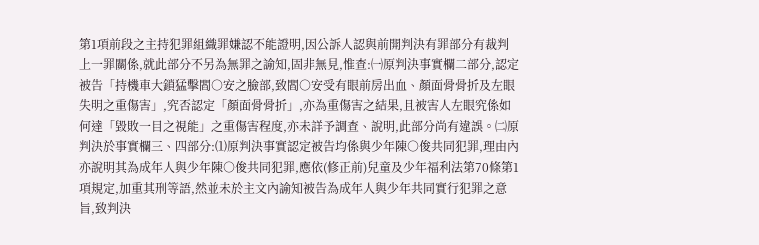第1項前段之主持犯罪組織罪嫌認不能證明,因公訴人認與前開判決有罪部分有裁判上一罪關係,就此部分不另為無罪之諭知,固非無見,惟查:㈠原判決事實欄二部分,認定被告「持機車大鎖猛擊閻○安之臉部,致閻○安受有眼前房出血、顏面骨骨折及左眼失明之重傷害」,究否認定「顏面骨骨折」,亦為重傷害之結果,且被害人左眼究係如何達「毀敗一目之視能」之重傷害程度,亦未詳予調查、說明,此部分尚有違誤。㈡原判決於事實欄三、四部分:⑴原判決事實認定被告均係與少年陳○俊共同犯罪,理由內亦說明其為成年人與少年陳○俊共同犯罪,應依(修正前)兒童及少年福利法第70條第1 項規定,加重其刑等語,然並未於主文內諭知被告為成年人與少年共同實行犯罪之意旨,致判決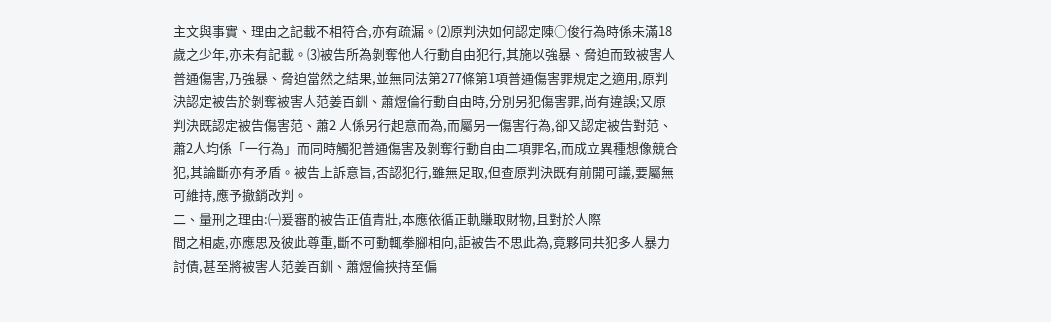主文與事實、理由之記載不相符合,亦有疏漏。⑵原判決如何認定陳○俊行為時係未滿18歲之少年,亦未有記載。⑶被告所為剝奪他人行動自由犯行,其施以強暴、脅迫而致被害人普通傷害,乃強暴、脅迫當然之結果,並無同法第277條第1項普通傷害罪規定之適用,原判決認定被告於剝奪被害人范姜百釧、蕭煜倫行動自由時,分別另犯傷害罪,尚有違誤;又原判決既認定被告傷害范、蕭2 人係另行起意而為,而屬另一傷害行為,卻又認定被告對范、蕭2人均係「一行為」而同時觸犯普通傷害及剝奪行動自由二項罪名,而成立異種想像競合犯,其論斷亦有矛盾。被告上訴意旨,否認犯行,雖無足取,但查原判決既有前開可議,要屬無可維持,應予撤銷改判。
二、量刑之理由:㈠爰審酌被告正值青壯,本應依循正軌賺取財物,且對於人際
間之相處,亦應思及彼此尊重,斷不可動輒拳腳相向,詎被告不思此為,竟夥同共犯多人暴力討債,甚至將被害人范姜百釧、蕭煜倫挾持至偏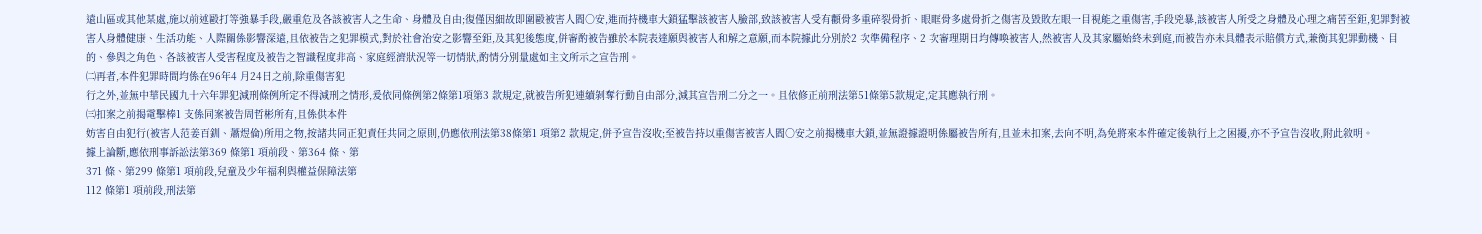遠山區或其他某處,施以前述毆打等強暴手段,嚴重危及各該被害人之生命、身體及自由;復僅因細故即圍毆被害人閻○安,進而持機車大鎖猛擊該被害人臉部,致該被害人受有顴骨多重碎裂骨折、眼眶骨多處骨折之傷害及毀敗左眼一目視能之重傷害,手段兇暴,該被害人所受之身體及心理之痛苦至鉅,犯罪對被害人身體健康、生活功能、人際關係影響深遠,且依被告之犯罪模式,對於社會治安之影響至鉅,及其犯後態度,併審酌被告雖於本院表達願與被害人和解之意願,而本院據此分別於2 次準備程序、2 次審理期日均傳喚被害人,然被害人及其家屬始終未到庭,而被告亦未具體表示賠償方式,兼衡其犯罪動機、目的、參與之角色、各該被害人受害程度及被告之智識程度非高、家庭經濟狀況等一切情狀,酌情分別量處如主文所示之宣告刑。
㈡再者,本件犯罪時間均係在96年4 月24日之前,除重傷害犯
行之外,並無中華民國九十六年罪犯減刑條例所定不得減刑之情形,爰依同條例第2條第1項第3 款規定,就被告所犯連續剝奪行動自由部分,減其宣告刑二分之一。且依修正前刑法第51條第5款規定,定其應執行刑。
㈢扣案之前揭電擊棒1 支係同案被告周哲彬所有,且係供本件
妨害自由犯行(被害人范姜百釧、蕭煜倫)所用之物,按諸共同正犯責任共同之原則,仍應依刑法第38條第1 項第2 款規定,併予宣告沒收;至被告持以重傷害被害人閻○安之前揭機車大鎖,並無證據證明係屬被告所有,且並未扣案,去向不明,為免將來本件確定後執行上之困擾,亦不予宣告沒收,附此敘明。
據上論斷,應依刑事訴訟法第369 條第1 項前段、第364 條、第
371 條、第299 條第1 項前段,兒童及少年福利與權益保障法第
112 條第1 項前段,刑法第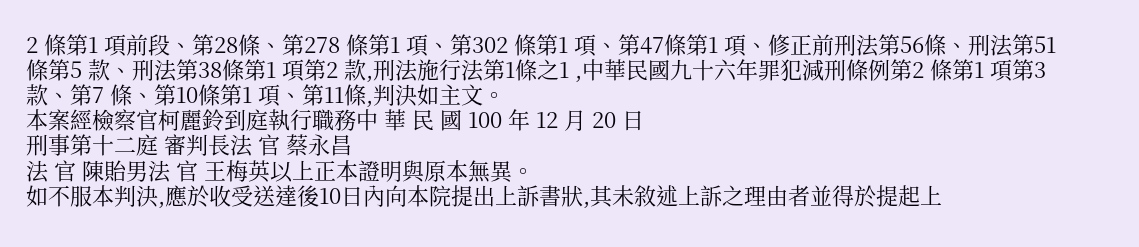2 條第1 項前段、第28條、第278 條第1 項、第302 條第1 項、第47條第1 項、修正前刑法第56條、刑法第51條第5 款、刑法第38條第1 項第2 款,刑法施行法第1條之1 ,中華民國九十六年罪犯減刑條例第2 條第1 項第3 款、第7 條、第10條第1 項、第11條,判決如主文。
本案經檢察官柯麗鈴到庭執行職務中 華 民 國 100 年 12 月 20 日
刑事第十二庭 審判長法 官 蔡永昌
法 官 陳貽男法 官 王梅英以上正本證明與原本無異。
如不服本判決,應於收受送達後10日內向本院提出上訴書狀,其未敘述上訴之理由者並得於提起上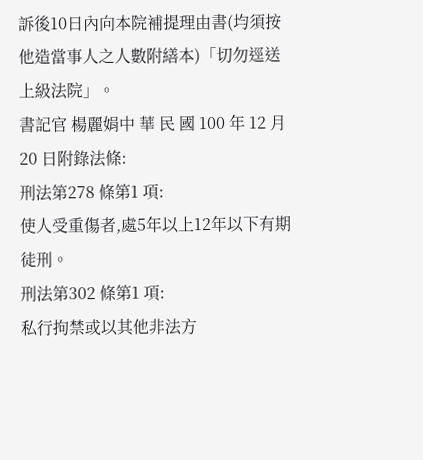訴後10日內向本院補提理由書(均須按他造當事人之人數附繕本)「切勿逕送上級法院」。
書記官 楊麗娟中 華 民 國 100 年 12 月 20 日附錄法條:
刑法第278 條第1 項:
使人受重傷者,處5年以上12年以下有期徒刑。
刑法第302 條第1 項:
私行拘禁或以其他非法方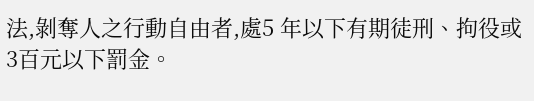法,剝奪人之行動自由者,處5 年以下有期徒刑、拘役或3百元以下罰金。